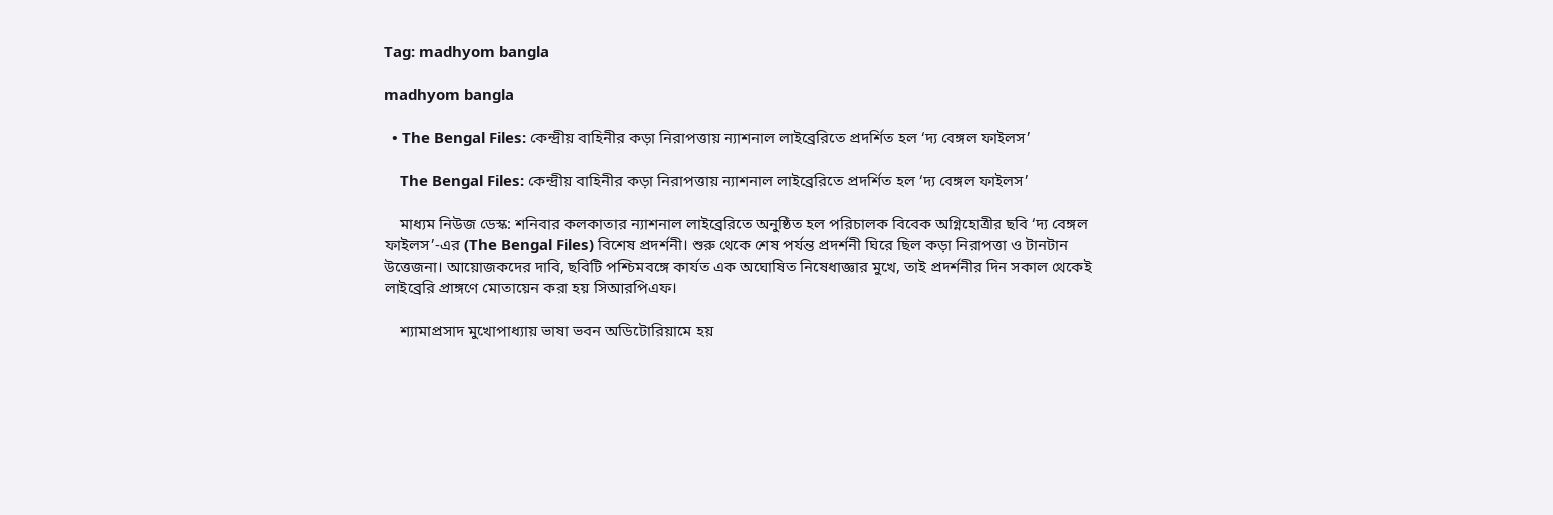Tag: madhyom bangla

madhyom bangla

  • The Bengal Files: কেন্দ্রীয় বাহিনীর কড়া নিরাপত্তায় ন্যাশনাল লাইব্রেরিতে প্রদর্শিত হল ‘দ্য বেঙ্গল ফাইলস’

    The Bengal Files: কেন্দ্রীয় বাহিনীর কড়া নিরাপত্তায় ন্যাশনাল লাইব্রেরিতে প্রদর্শিত হল ‘দ্য বেঙ্গল ফাইলস’

    মাধ্যম নিউজ ডেস্ক: শনিবার কলকাতার ন্যাশনাল লাইব্রেরিতে অনুষ্ঠিত হল পরিচালক বিবেক অগ্নিহোত্রীর ছবি ‘দ্য বেঙ্গল ফাইলস’-এর (The Bengal Files) বিশেষ প্রদর্শনী। শুরু থেকে শেষ পর্যন্ত প্রদর্শনী ঘিরে ছিল কড়া নিরাপত্তা ও টানটান উত্তেজনা। আয়োজকদের দাবি, ছবিটি পশ্চিমবঙ্গে কার্যত এক অঘোষিত নিষেধাজ্ঞার মুখে, তাই প্রদর্শনীর দিন সকাল থেকেই লাইব্রেরি প্রাঙ্গণে মোতায়েন করা হয় সিআরপিএফ।

    শ্যামাপ্রসাদ মুখোপাধ্যায় ভাষা ভবন অডিটোরিয়ামে হয়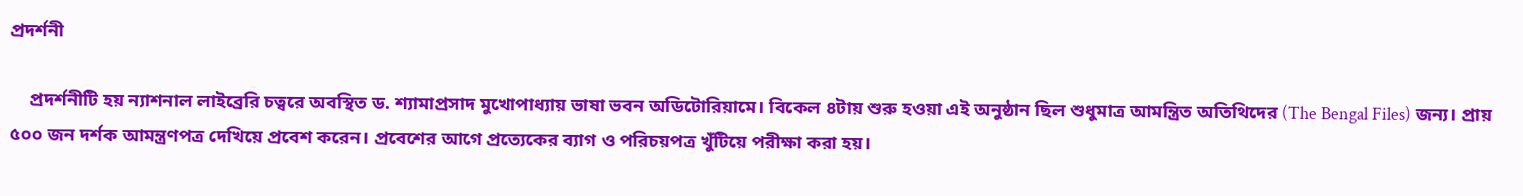প্রদর্শনী

    প্রদর্শনীটি হয় ন্যাশনাল লাইব্রেরি চত্বরে অবস্থিত ড. শ্যামাপ্রসাদ মুখোপাধ্যায় ভাষা ভবন অডিটোরিয়ামে। বিকেল ৪টায় শুরু হওয়া এই অনুষ্ঠান ছিল শুধুমাত্র আমন্ত্রিত অতিথিদের (The Bengal Files) জন্য। প্রায় ৫০০ জন দর্শক আমন্ত্রণপত্র দেখিয়ে প্রবেশ করেন। প্রবেশের আগে প্রত্যেকের ব্যাগ ও পরিচয়পত্র খুঁটিয়ে পরীক্ষা করা হয়।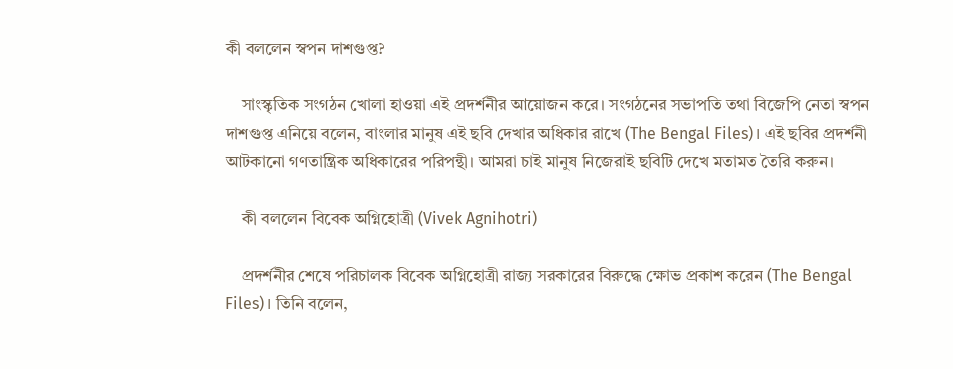কী বললেন স্বপন দাশগুপ্ত?

    সাংস্কৃতিক সংগঠন খোলা হাওয়া এই প্রদর্শনীর আয়োজন করে। সংগঠনের সভাপতি তথা বিজেপি নেতা স্বপন দাশগুপ্ত এনিয়ে বলেন, বাংলার মানুষ এই ছবি দেখার অধিকার রাখে (The Bengal Files)। এই ছবির প্রদর্শনী আটকানো গণতান্ত্রিক অধিকারের পরিপন্থী। আমরা চাই মানুষ নিজেরাই ছবিটি দেখে মতামত তৈরি করুন।

    কী বললেন বিবেক অগ্নিহোত্রী (Vivek Agnihotri)

    প্রদর্শনীর শেষে পরিচালক বিবেক অগ্নিহোত্রী রাজ্য সরকারের বিরুদ্ধে ক্ষোভ প্রকাশ করেন (The Bengal Files)। তিনি বলেন,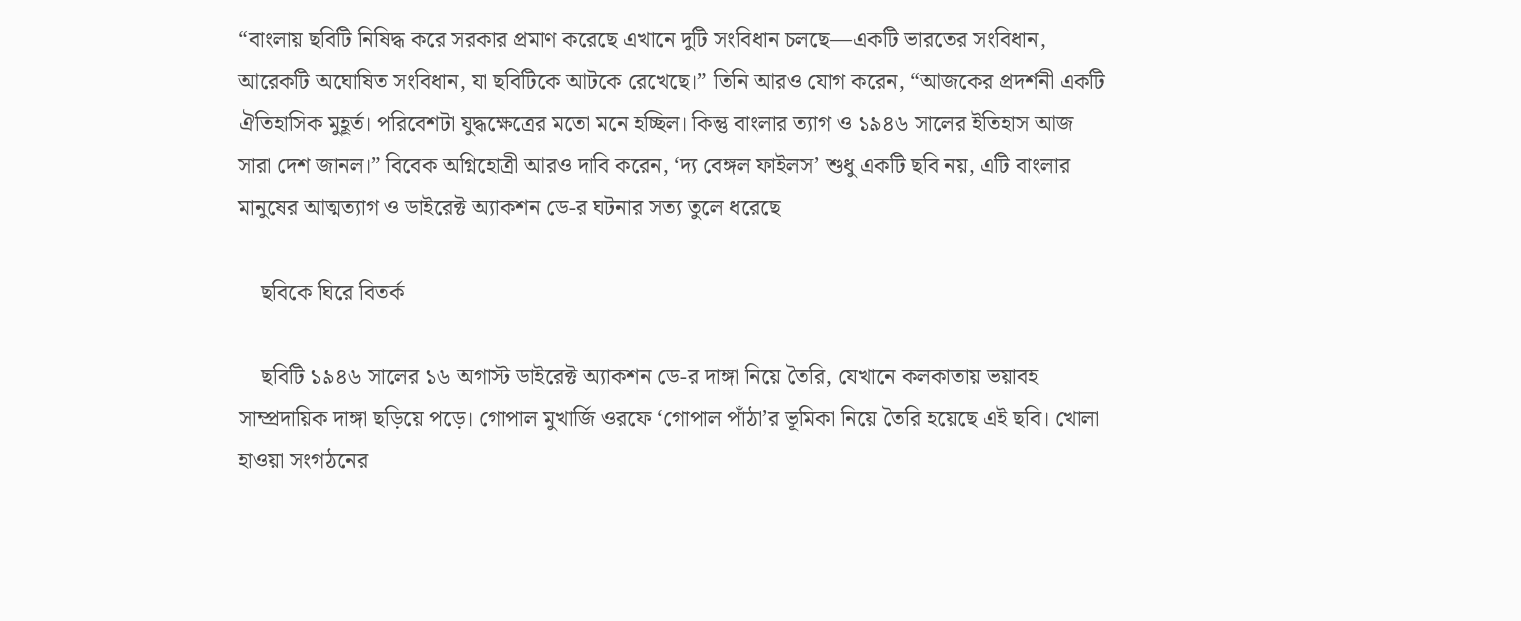“বাংলায় ছবিটি নিষিদ্ধ করে সরকার প্রমাণ করেছে এখানে দুটি সংবিধান চলছে—একটি ভারতের সংবিধান, আরেকটি অঘোষিত সংবিধান, যা ছবিটিকে আটকে রেখেছে।” তিনি আরও যোগ করেন, “আজকের প্রদর্শনী একটি ঐতিহাসিক মুহূর্ত। পরিবেশটা যুদ্ধক্ষেত্রের মতো মনে হচ্ছিল। কিন্তু বাংলার ত্যাগ ও ১৯৪৬ সালের ইতিহাস আজ সারা দেশ জানল।” বিবেক অগ্নিহোত্রী আরও দাবি করেন, ‘দ্য বেঙ্গল ফাইলস’ শুধু একটি ছবি নয়, এটি বাংলার মানুষের আত্মত্যাগ ও ডাইরেক্ট অ্যাকশন ডে-র ঘটনার সত্য তুলে ধরেছে

    ছবিকে ঘিরে বিতর্ক

    ছবিটি ১৯৪৬ সালের ১৬ অগাস্ট ডাইরেক্ট অ্যাকশন ডে-র দাঙ্গা নিয়ে তৈরি, যেখানে কলকাতায় ভয়াবহ সাম্প্রদায়িক দাঙ্গা ছড়িয়ে পড়ে। গোপাল মুখার্জি ওরফে ‘গোপাল পাঁঠা’র ভূমিকা নিয়ে তৈরি হয়েছে এই ছবি। খোলা হাওয়া সংগঠনের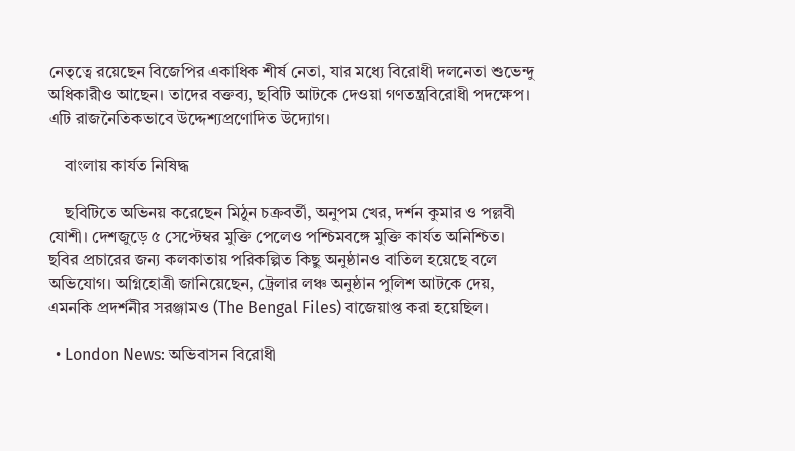নেতৃত্বে রয়েছেন বিজেপির একাধিক শীর্ষ নেতা, যার মধ্যে বিরোধী দলনেতা শুভেন্দু অধিকারীও আছেন। তাদের বক্তব্য, ছবিটি আটকে দেওয়া গণতন্ত্রবিরোধী পদক্ষেপ। এটি রাজনৈতিকভাবে উদ্দেশ্যপ্রণোদিত উদ্যোগ।

    বাংলায় কার্যত নিষিদ্ধ

    ছবিটিতে অভিনয় করেছেন মিঠুন চক্রবর্তী, অনুপম খের, দর্শন কুমার ও পল্লবী যোশী। দেশজুড়ে ৫ সেপ্টেম্বর মুক্তি পেলেও পশ্চিমবঙ্গে মুক্তি কার্যত অনিশ্চিত। ছবির প্রচারের জন্য কলকাতায় পরিকল্পিত কিছু অনুষ্ঠানও বাতিল হয়েছে বলে অভিযোগ। অগ্নিহোত্রী জানিয়েছেন, ট্রেলার লঞ্চ অনুষ্ঠান পুলিশ আটকে দেয়, এমনকি প্রদর্শনীর সরঞ্জামও (The Bengal Files) বাজেয়াপ্ত করা হয়েছিল।

  • London News: অভিবাসন বিরোধী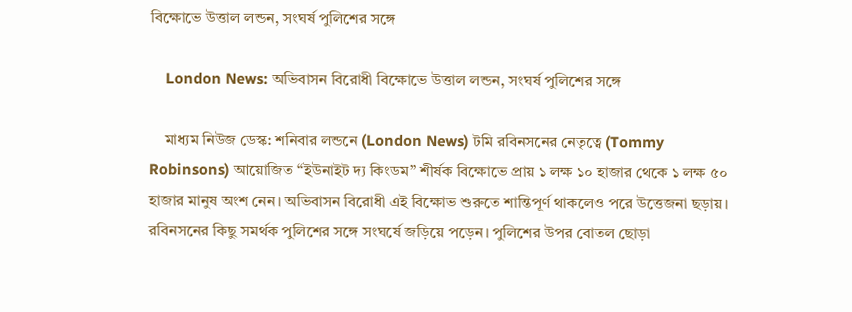বিক্ষোভে উত্তাল লন্ডন, সংঘর্ষ পুলিশের সঙ্গে

    London News: অভিবাসন বিরোধী বিক্ষোভে উত্তাল লন্ডন, সংঘর্ষ পুলিশের সঙ্গে

    মাধ্যম নিউজ ডেস্ক: শনিবার লন্ডনে (London News) টমি রবিনসনের নেতৃত্বে (Tommy Robinsons) আয়োজিত “ইউনাইট দ্য কিংডম” শীর্ষক বিক্ষোভে প্রায় ১ লক্ষ ১০ হাজার থেকে ১ লক্ষ ৫০ হাজার মানুষ অংশ নেন। অভিবাসন বিরোধী এই বিক্ষোভ শুরুতে শান্তিপূর্ণ থাকলেও পরে উত্তেজনা ছড়ায়। রবিনসনের কিছু সমর্থক পুলিশের সঙ্গে সংঘর্ষে জড়িয়ে পড়েন। পুলিশের উপর বোতল ছোড়া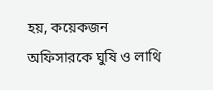হয়, কয়েকজন অফিসারকে ঘুষি ও লাথি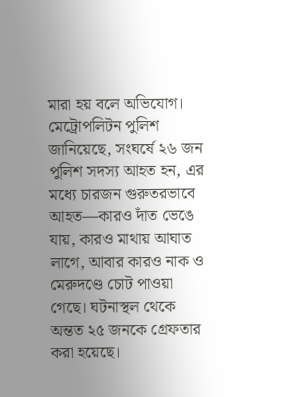মারা হয় বলে অভিযোগ। মেট্রোপলিটন পুলিশ জানিয়েছে, সংঘর্ষে ২৬ জন পুলিশ সদস্য আহত হন, এর মধ্যে চারজন গুরুতরভাবে আহত—কারও দাঁত ভেঙে যায়, কারও মাথায় আঘাত লাগে, আবার কারও নাক ও মেরুদণ্ডে চোট পাওয়া গেছে। ঘটনাস্থল থেকে অন্তত ২৫ জনকে গ্রেফতার করা হয়েছে।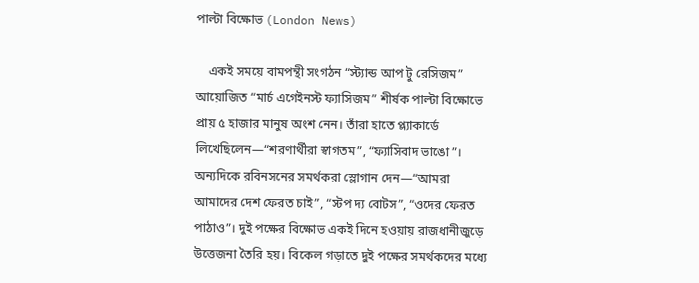পাল্টা বিক্ষোভ (London News)

    একই সময়ে বামপন্থী সংগঠন “স্ট্যান্ড আপ টু রেসিজম” আয়োজিত “মার্চ এগেইনস্ট ফ্যাসিজম” শীর্ষক পাল্টা বিক্ষোভে প্রায় ৫ হাজার মানুষ অংশ নেন। তাঁরা হাতে প্ল্যাকার্ডে লিখেছিলেন—“শরণার্থীরা স্বাগতম”, “ফ্যাসিবাদ ভাঙো”। অন্যদিকে রবিনসনের সমর্থকরা স্লোগান দেন—“আমরা আমাদের দেশ ফেরত চাই”, “স্টপ দ্য বোটস”, “ওদের ফেরত পাঠাও”। দুই পক্ষের বিক্ষোভ একই দিনে হওয়ায় রাজধানীজুড়ে উত্তেজনা তৈরি হয়। বিকেল গড়াতে দুই পক্ষের সমর্থকদের মধ্যে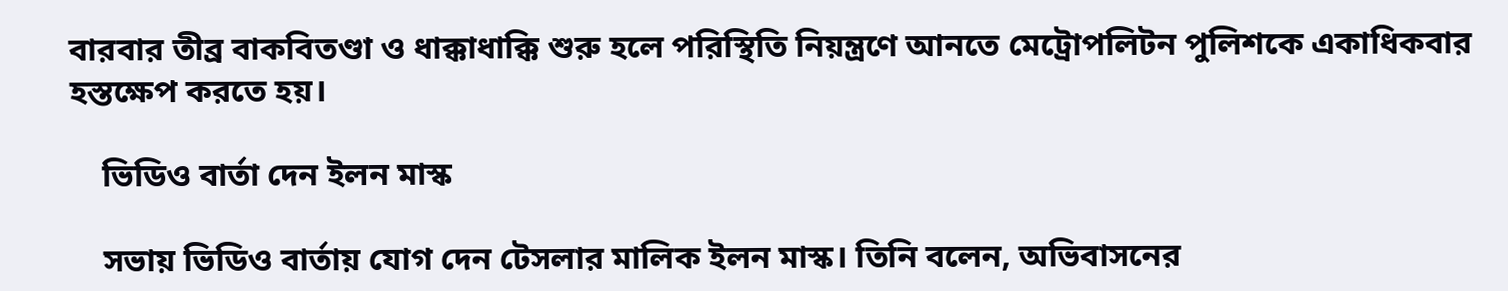বারবার তীব্র বাকবিতণ্ডা ও ধাক্কাধাক্কি শুরু হলে পরিস্থিতি নিয়ন্ত্রণে আনতে মেট্রোপলিটন পুলিশকে একাধিকবার হস্তক্ষেপ করতে হয়।

    ভিডিও বার্তা দেন ইলন মাস্ক

    সভায় ভিডিও বার্তায় যোগ দেন টেসলার মালিক ইলন মাস্ক। তিনি বলেন, অভিবাসনের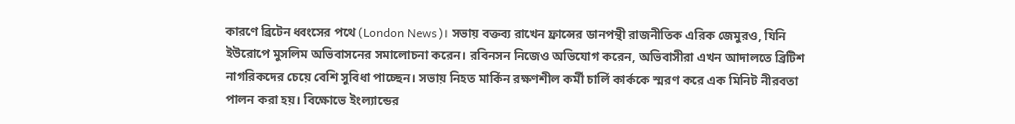কারণে ব্রিটেন ধ্বংসের পথে (London News)। সভায় বক্তব্য রাখেন ফ্রান্সের ডানপন্থী রাজনীতিক এরিক জেমুরও, যিনি ইউরোপে মুসলিম অভিবাসনের সমালোচনা করেন। রবিনসন নিজেও অভিযোগ করেন, অভিবাসীরা এখন আদালতে ব্রিটিশ নাগরিকদের চেয়ে বেশি সুবিধা পাচ্ছেন। সভায় নিহত মার্কিন রক্ষণশীল কর্মী চার্লি কার্ককে স্মরণ করে এক মিনিট নীরবতা পালন করা হয়। বিক্ষোভে ইংল্যান্ডের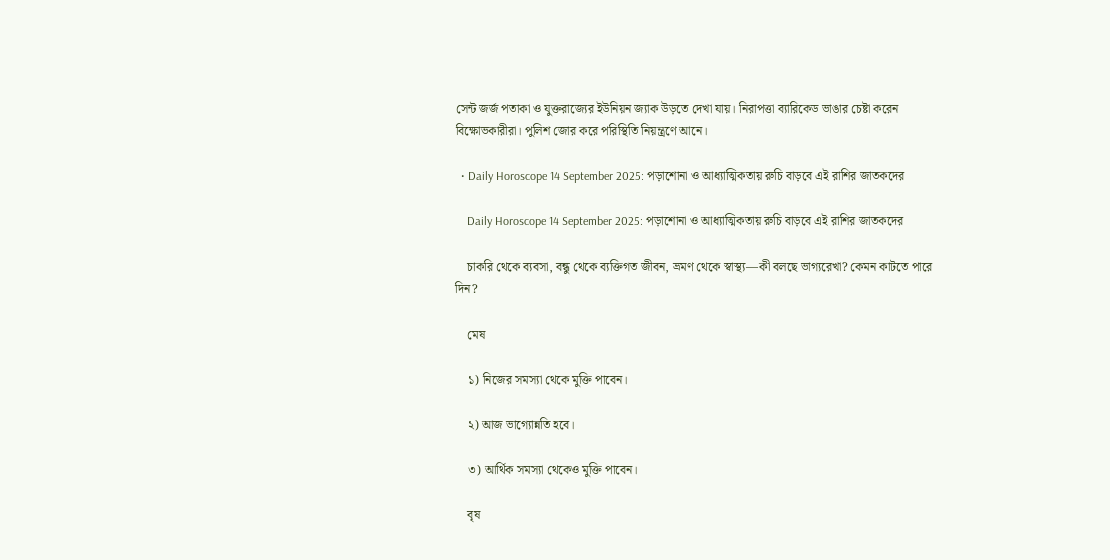সেন্ট জর্জ পতাকা ও যুক্তরাজ্যের ইউনিয়ন জ্যাক উড়তে দেখা যায়। নিরাপত্তা ব্যারিকেড ভাঙার চেষ্টা করেন বিক্ষোভকারীরা। পুলিশ জোর করে পরিস্থিতি নিয়ন্ত্রণে আনে।

  • Daily Horoscope 14 September 2025: পড়াশোনা ও আধ্যাত্মিকতায় রুচি বাড়বে এই রাশির জাতকদের

    Daily Horoscope 14 September 2025: পড়াশোনা ও আধ্যাত্মিকতায় রুচি বাড়বে এই রাশির জাতকদের

    চাকরি থেকে ব্যবসা, বন্ধু থেকে ব্যক্তিগত জীবন, ভ্রমণ থেকে স্বাস্থ্য—কী বলছে ভাগ্যরেখা? কেমন কাটতে পারে দিন?

    মেষ

    ১) নিজের সমস্যা থেকে মুক্তি পাবেন।

    ২) আজ ভাগ্যোন্নতি হবে।

    ৩) আর্থিক সমস্যা থেকেও মুক্তি পাবেন।

    বৃষ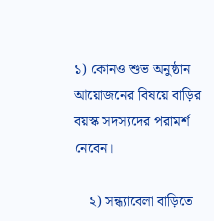১) কোনও শুভ অনুষ্ঠান আয়োজনের বিষয়ে বাড়ির বয়স্ক সদস্যদের পরামর্শ নেবেন।

    ২) সন্ধ্যাবেলা বাড়িতে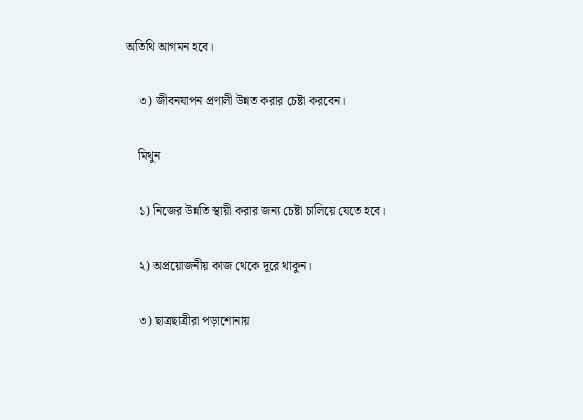অতিথি আগমন হবে।

    ৩) জীবনযাপন প্রণালী উন্নত করার চেষ্টা করবেন।

    মিথুন

    ১) নিজের উন্নতি স্থায়ী করার জন্য চেষ্টা চালিয়ে যেতে হবে।

    ২) অপ্রয়োজনীয় কাজ থেকে দূরে থাকুন।

    ৩) ছাত্রছাত্রীরা পড়াশোনায়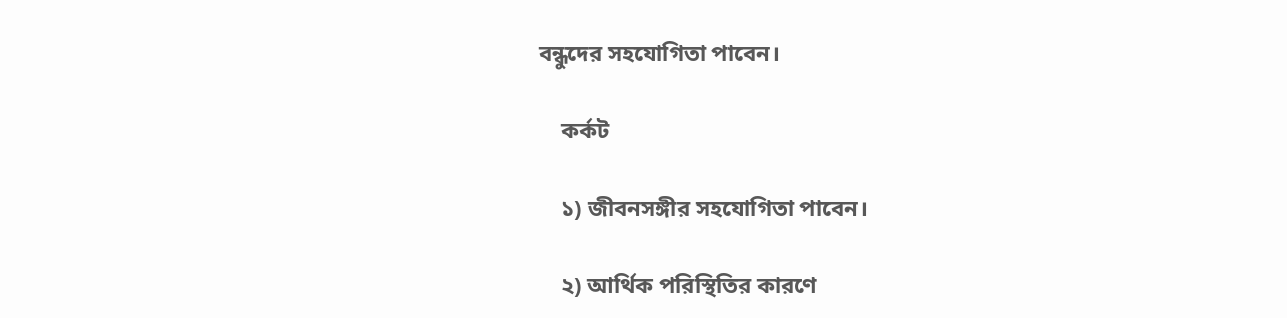বন্ধুদের সহযোগিতা পাবেন।

    কর্কট

    ১) জীবনসঙ্গীর সহযোগিতা পাবেন।

    ২) আর্থিক পরিস্থিতির কারণে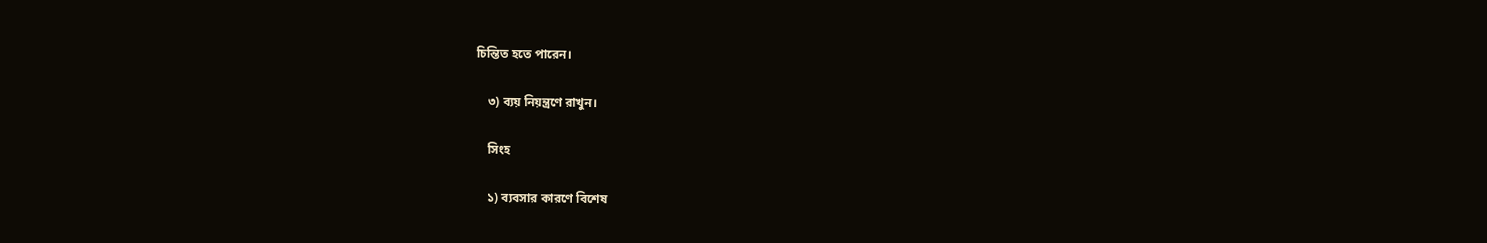চিন্তিত হতে পারেন।

    ৩) ব্যয় নিয়ন্ত্রণে রাখুন।

    সিংহ

    ১) ব্যবসার কারণে বিশেষ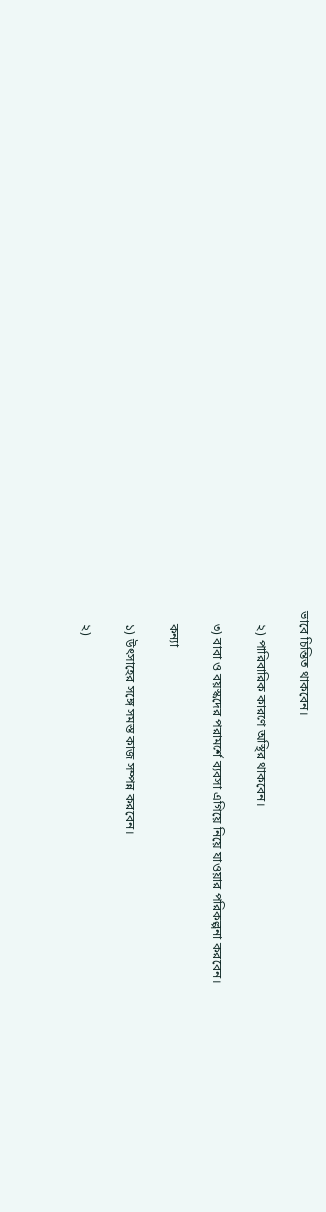ভাবে চিন্তিত থাকবেন।

    ২) পারিবারিক কারণে অস্থির থাকবেন।

    ৩) বাবা ও বয়স্কদের পরামর্শে ব্যবসা এগিয়ে নিয়ে যাওয়ার পরিকল্পনা করবেন।

    কন্যা

    ১) উৎসাহের সঙ্গে সমস্ত কাজ সম্পন্ন করবেন।

    ২)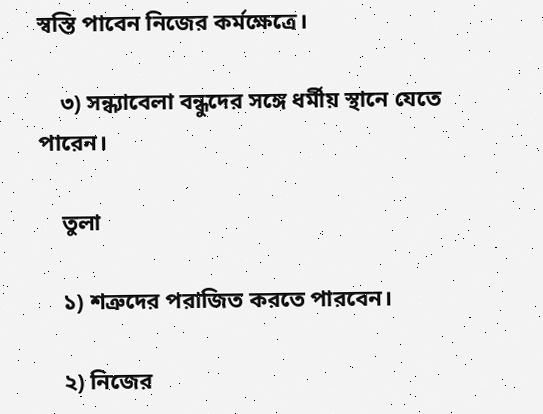স্বস্তি পাবেন নিজের কর্মক্ষেত্রে।

    ৩) সন্ধ্যাবেলা বন্ধুদের সঙ্গে ধর্মীয় স্থানে যেতে পারেন।

    তুলা

    ১) শত্রুদের পরাজিত করতে পারবেন।

    ২) নিজের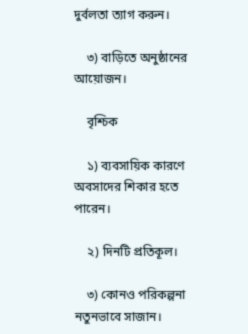দুর্বলতা ত্যাগ করুন।

    ৩) বাড়িতে অনুষ্ঠানের আয়োজন।

    বৃশ্চিক

    ১) ব্যবসায়িক কারণে অবসাদের শিকার হতে পারেন।

    ২) দিনটি প্রতিকূল।

    ৩) কোনও পরিকল্পনা নতুনভাবে সাজান।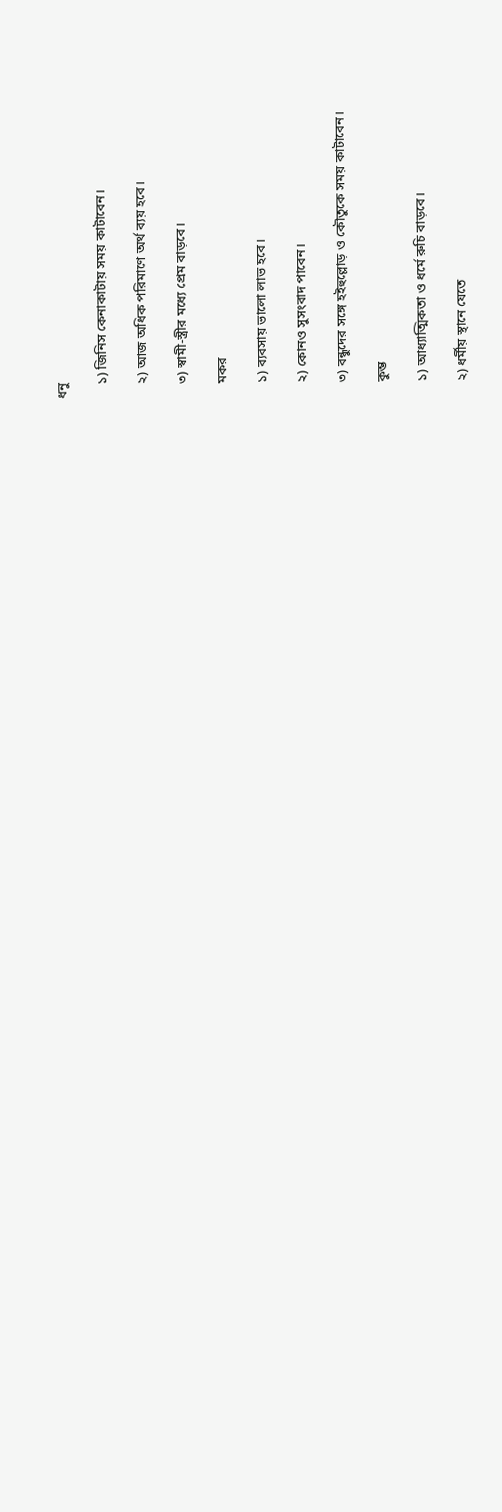ধনু

    ১) জিনিস কেনাকাটায় সময় কাটাবেন।

    ২) আজ অধিক পরিমাণে অর্থ ব্যয় হবে।

    ৩) স্বামী-স্ত্রীর মধ্যে প্রেম বাড়বে।

    মকর

    ১) ব্যবসায় ভালো লাভ হবে।

    ২) কোনও সুসংবাদ পাবেন।

    ৩) বন্ধুদের সঙ্গে হইহুল্লোড় ও কৌতুকে সময় কাটাবেন।

    কুম্ভ

    ১) আধ্যাত্মিকতা ও ধর্মে রুচি বাড়বে।

    ২) ধর্মীয় স্থানে যেতে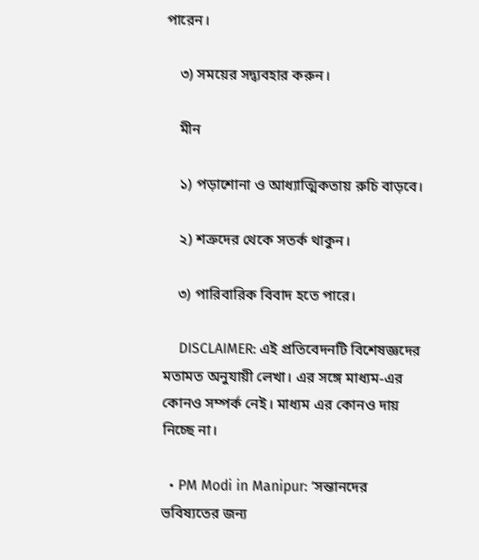পারেন।

    ৩) সময়ের সদ্ব্যবহার করুন।

    মীন

    ১) পড়াশোনা ও আধ্যাত্মিকতায় রুচি বাড়বে।

    ২) শত্রুদের থেকে সতর্ক থাকুন।

    ৩) পারিবারিক বিবাদ হতে পারে।

    DISCLAIMER: এই প্রতিবেদনটি বিশেষজ্ঞদের মতামত অনুযায়ী লেখা। এর সঙ্গে মাধ্যম-এর কোনও সম্পর্ক নেই। মাধ্যম এর কোনও দায় নিচ্ছে না।

  • PM Modi in Manipur: ‘সন্তানদের ভবিষ্যতের জন্য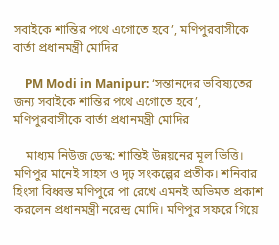সবাইকে শান্তির পথে এগোতে হবে’, মণিপুরবাসীকে বার্তা প্রধানমন্ত্রী মোদির

    PM Modi in Manipur: ‘সন্তানদের ভবিষ্যতের জন্য সবাইকে শান্তির পথে এগোতে হবে’, মণিপুরবাসীকে বার্তা প্রধানমন্ত্রী মোদির

    মাধ্যম নিউজ ডেস্ক: শান্তিই উন্নয়নের মূল ভিত্তি। মণিপুর মানেই সাহস ও দৃঢ় সংকল্পের প্রতীক। শনিবার হিংসা বিধ্বস্ত মণিপুরে পা রেখে এমনই অভিমত প্রকাশ করলেন প্রধানমন্ত্রী নরেন্দ্র মোদি। মণিপুর সফরে গিয়ে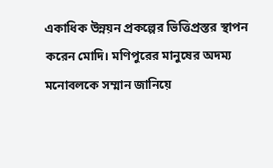একাধিক উন্নয়ন প্রকল্পের ভিত্তিপ্রস্তর স্থাপন করেন মোদি। মণিপুরের মানুষের অদম্য মনোবলকে সম্মান জানিয়ে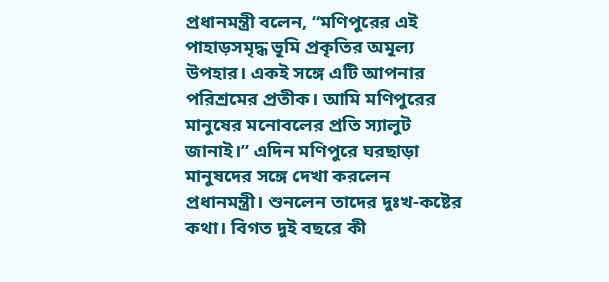প্রধানমন্ত্রী বলেন, “মণিপুরের এই পাহাড়সমৃদ্ধ ভূমি প্রকৃতির অমূল্য উপহার। একই সঙ্গে এটি আপনার পরিশ্রমের প্রতীক। আমি মণিপুরের মানুষের মনোবলের প্রতি স্যালুট জানাই।” এদিন মণিপুরে ঘরছাড়া মানুষদের সঙ্গে দেখা করলেন প্রধানমন্ত্রী। শুনলেন তাদের দুঃখ-কষ্টের কথা। বিগত দুই বছরে কী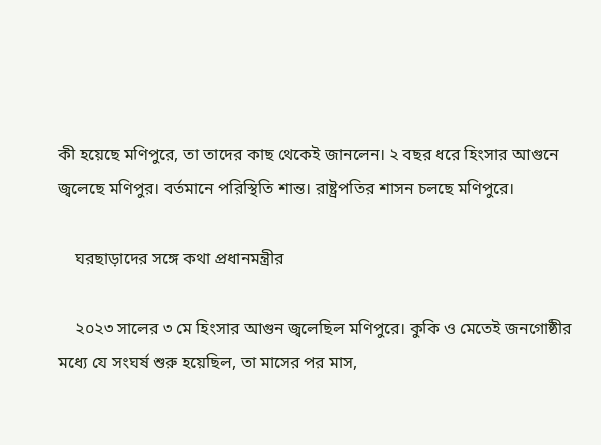কী হয়েছে মণিপুরে, তা তাদের কাছ থেকেই জানলেন। ২ বছর ধরে হিংসার আগুনে জ্বলেছে মণিপুর। বর্তমানে পরিস্থিতি শান্ত। রাষ্ট্রপতির শাসন চলছে মণিপুরে।

    ঘরছাড়াদের সঙ্গে কথা প্রধানমন্ত্রীর

    ২০২৩ সালের ৩ মে হিংসার আগুন জ্বলেছিল মণিপুরে। কুকি ও মেতেই জনগোষ্ঠীর মধ্যে যে সংঘর্ষ শুরু হয়েছিল, তা মাসের পর মাস,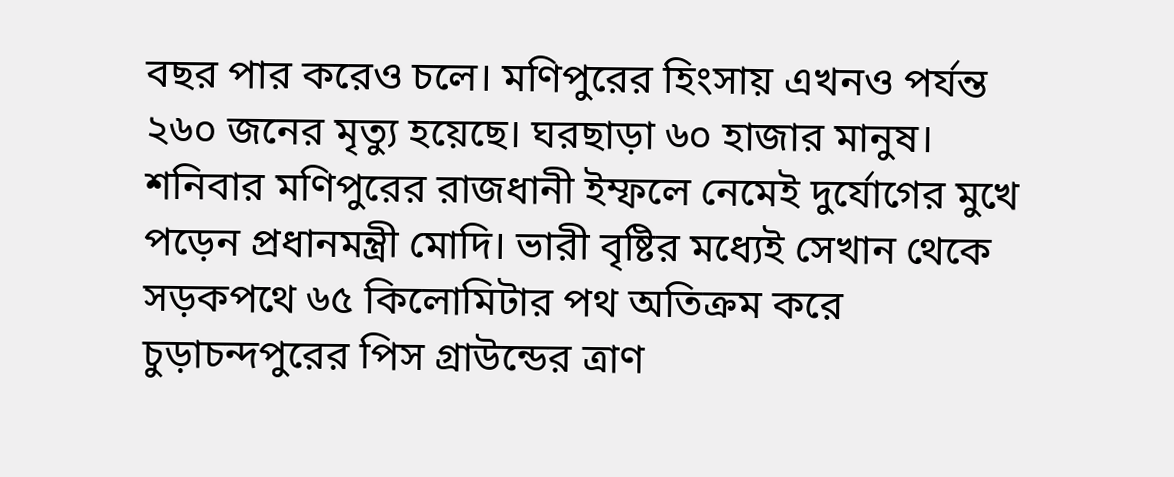বছর পার করেও চলে। মণিপুরের হিংসায় এখনও পর্যন্ত ২৬০ জনের মৃত্যু হয়েছে। ঘরছাড়া ৬০ হাজার মানুষ। শনিবার মণিপুরের রাজধানী ইম্ফলে নেমেই দুর্যোগের মুখে পড়েন প্রধানমন্ত্রী মোদি। ভারী বৃষ্টির মধ্যেই সেখান থেকে সড়কপথে ৬৫ কিলোমিটার পথ অতিক্রম করে চুড়াচন্দপুরের পিস গ্রাউন্ডের ত্রাণ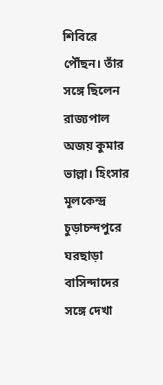শিবিরে পৌঁছন। তাঁর সঙ্গে ছিলেন রাজ্যপাল অজয় কুমার ভাল্লা। হিংসার মূলকেন্দ্র চুড়াচন্দপুরে ঘরছাড়া বাসিন্দাদের সঙ্গে দেখা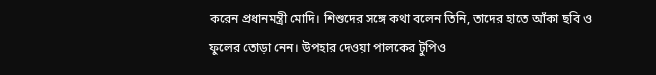করেন প্রধানমন্ত্রী মোদি। শিশুদের সঙ্গে কথা বলেন তিনি, তাদের হাতে আঁকা ছবি ও ফুলের তোড়া নেন। উপহার দেওয়া পালকের টুপিও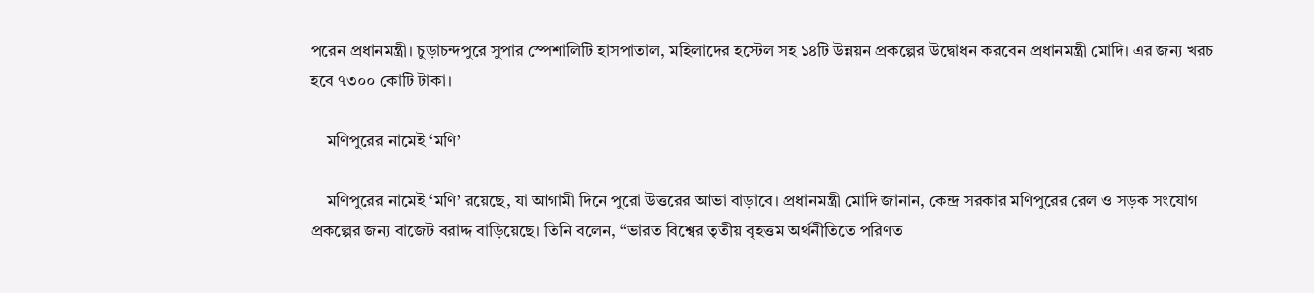পরেন প্রধানমন্ত্রী। চুড়াচন্দপুরে সুপার স্পেশালিটি হাসপাতাল, মহিলাদের হস্টেল সহ ১৪টি উন্নয়ন প্রকল্পের উদ্বোধন করবেন প্রধানমন্ত্রী মোদি। এর জন্য খরচ হবে ৭৩০০ কোটি টাকা।

    মণিপুরের নামেই ‘মণি’

    মণিপুরের নামেই ‘মণি’ রয়েছে, যা আগামী দিনে পুরো উত্তরের আভা বাড়াবে। প্রধানমন্ত্রী মোদি জানান, কেন্দ্র সরকার মণিপুরের রেল ও সড়ক সংযোগ প্রকল্পের জন্য বাজেট বরাদ্দ বাড়িয়েছে। তিনি বলেন, “ভারত বিশ্বের তৃতীয় বৃহত্তম অর্থনীতিতে পরিণত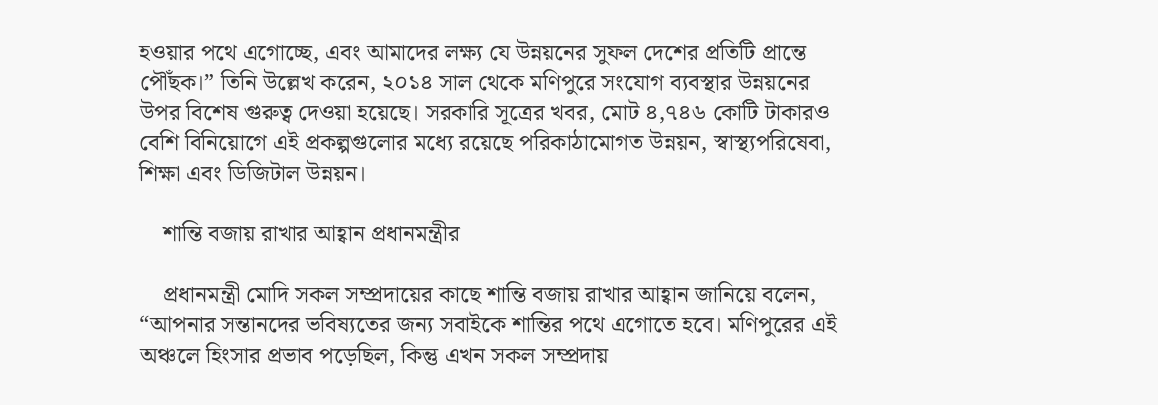হওয়ার পথে এগোচ্ছে, এবং আমাদের লক্ষ্য যে উন্নয়নের সুফল দেশের প্রতিটি প্রান্তে পৌঁছক।” তিনি উল্লেখ করেন, ২০১৪ সাল থেকে মণিপুরে সংযোগ ব্যবস্থার উন্নয়নের উপর বিশেষ গুরুত্ব দেওয়া হয়েছে। সরকারি সূত্রের খবর, মোট ৪,৭৪৬ কোটি টাকারও বেশি বিনিয়োগে এই প্রকল্পগুলোর মধ্যে রয়েছে পরিকাঠামোগত উন্নয়ন, স্বাস্থ্যপরিষেবা, শিক্ষা এবং ডিজিটাল উন্নয়ন।

    শান্তি বজায় রাখার আহ্বান প্রধানমন্ত্রীর

    প্রধানমন্ত্রী মোদি সকল সম্প্রদায়ের কাছে শান্তি বজায় রাখার আহ্বান জানিয়ে বলেন, “আপনার সন্তানদের ভবিষ্যতের জন্য সবাইকে শান্তির পথে এগোতে হবে। মণিপুরের এই অঞ্চলে হিংসার প্রভাব পড়েছিল, কিন্তু এখন সকল সম্প্রদায়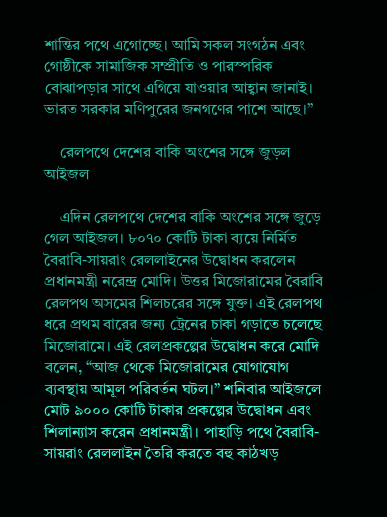শান্তির পথে এগোচ্ছে। আমি সকল সংগঠন এবং গোষ্ঠীকে সামাজিক সম্প্রীতি ও পারস্পরিক বোঝাপড়ার সাথে এগিয়ে যাওয়ার আহ্বান জানাই। ভারত সরকার মণিপুরের জনগণের পাশে আছে।”

    রেলপথে দেশের বাকি অংশের সঙ্গে জুড়ল আইজল

    এদিন রেলপথে দেশের বাকি অংশের সঙ্গে জুড়ে গেল আইজল। ৮০৭০ কোটি টাকা ব্যয়ে নির্মিত বৈরাবি-সায়রাং রেললাইনের উদ্বোধন করলেন প্রধানমন্ত্রী নরেন্দ্র মোদি। উত্তর মিজোরামের বৈরাবি রেলপথ অসমের শিলচরের সঙ্গে যুক্ত। এই রেলপথ ধরে প্রথম বারের জন্য ট্রেনের চাকা গড়াতে চলেছে মিজোরামে। এই রেলপ্রকল্পের উদ্বোধন করে মোদি বলেন, “আজ থেকে মিজোরামের যোগাযোগ ব্যবস্থায় আমূল পরিবর্তন ঘটল।” শনিবার আইজলে মোট ৯০০০ কোটি টাকার প্রকল্পের উদ্বোধন এবং শিলান্যাস করেন প্রধানমন্ত্রী। পাহাড়ি পথে বৈরাবি-সায়রাং রেললাইন তৈরি করতে বহু কাঠখড়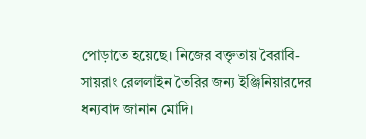পোড়াতে হয়েছে। নিজের বক্তৃতায় বৈরাবি-সায়রাং রেললাইন তৈরির জন্য ইঞ্জিনিয়ারদের ধন্যবাদ জানান মোদি।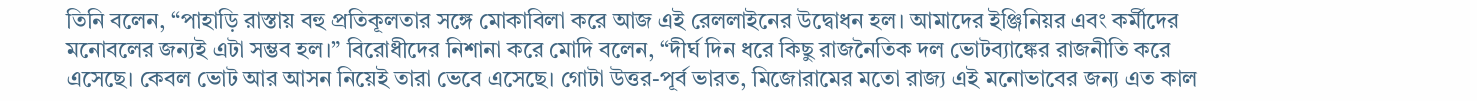তিনি বলেন, “পাহাড়ি রাস্তায় বহু প্রতিকূলতার সঙ্গে মোকাবিলা করে আজ এই রেললাইনের উদ্বোধন হল। আমাদের ইঞ্জিনিয়র এবং কর্মীদের মনোবলের জন্যই এটা সম্ভব হল।” বিরোধীদের নিশানা করে মোদি বলেন, “দীর্ঘ দিন ধরে কিছু রাজনৈতিক দল ভোটব্যাঙ্কের রাজনীতি করে এসেছে। কেবল ভোট আর আসন নিয়েই তারা ভেবে এসেছ‌ে। গোটা উত্তর-পূর্ব ভারত, মিজোরামের মতো রাজ্য এই মনোভাবের জন্য এত কাল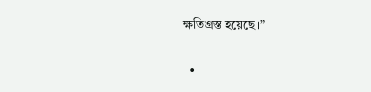ক্ষতিগ্রস্ত হয়েছে।”

  •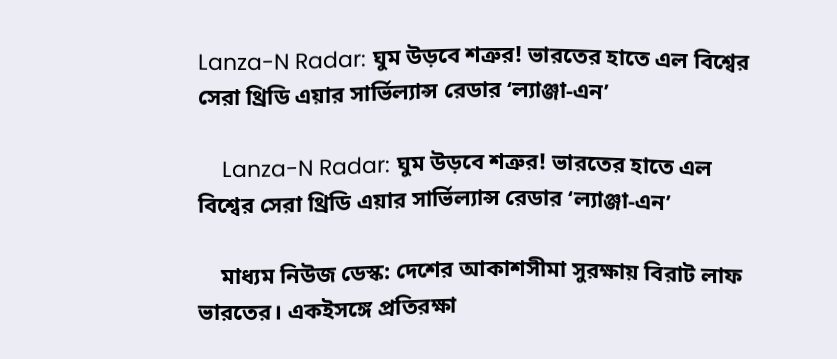Lanza-N Radar: ঘুম উড়বে শত্রুর! ভারতের হাতে এল বিশ্বের সেরা থ্রিডি এয়ার সার্ভিল্যান্স রেডার ‘ল্যাঞ্জা-এন’

    Lanza-N Radar: ঘুম উড়বে শত্রুর! ভারতের হাতে এল বিশ্বের সেরা থ্রিডি এয়ার সার্ভিল্যান্স রেডার ‘ল্যাঞ্জা-এন’

    মাধ্যম নিউজ ডেস্ক: দেশের আকাশসীমা সুরক্ষায় বিরাট লাফ ভারতের। একইসঙ্গে প্রতিরক্ষা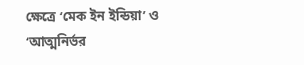ক্ষেত্রে ‘মেক ইন ইন্ডিয়া’ ও ‘আত্মনির্ভর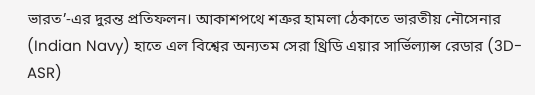ভারত’-এর দুরন্ত প্রতিফলন। আকাশপথে শত্রুর হামলা ঠেকাতে ভারতীয় নৌসেনার (Indian Navy) হাতে এল বিশ্বের অন্যতম সেরা থ্রিডি এয়ার সার্ভিল্যান্স রেডার (3D-ASR)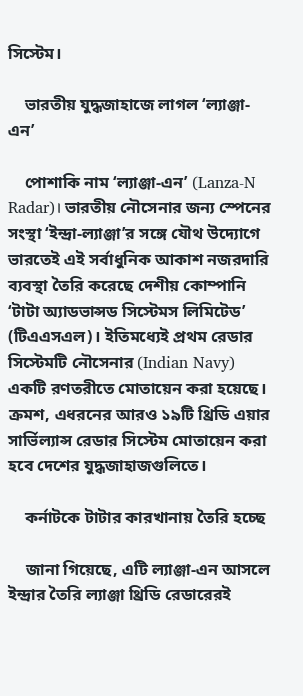সিস্টেম।

    ভারতীয় যুদ্ধজাহাজে লাগল ‘ল্যাঞ্জা-এন’

    পোশাকি নাম ‘ল্যাঞ্জা-এন’ (Lanza-N Radar)। ভারতীয় নৌসেনার জন্য স্পেনের সংস্থা ‘ইন্দ্রা-ল্যাঞ্জা’র সঙ্গে যৌথ উদ্যোগে ভারতেই এই সর্বাধুনিক আকাশ নজরদারি ব্যবস্থা তৈরি করেছে দেশীয় কোম্পানি ‘টাটা অ্যাডভান্সড সিস্টেমস লিমিটেড’ (টিএএসএল)। ইতিমধ্যেই প্রথম রেডার সিস্টেমটি নৌসেনার (Indian Navy) একটি রণতরীতে মোতায়েন করা হয়েছে। ক্রমশ, এধরনের আরও ১৯টি থ্রিডি এয়ার সার্ভিল্যান্স রেডার সিস্টেম মোতায়েন করা হবে দেশের যুদ্ধজাহাজগুলিতে।

    কর্নাটকে টাটার কারখানায় তৈরি হচ্ছে

    জানা গিয়েছে, এটি ল্যাঞ্জা-এন আসলে ইন্দ্রার তৈরি ল্যাঞ্জা থ্রিডি রেডারেরই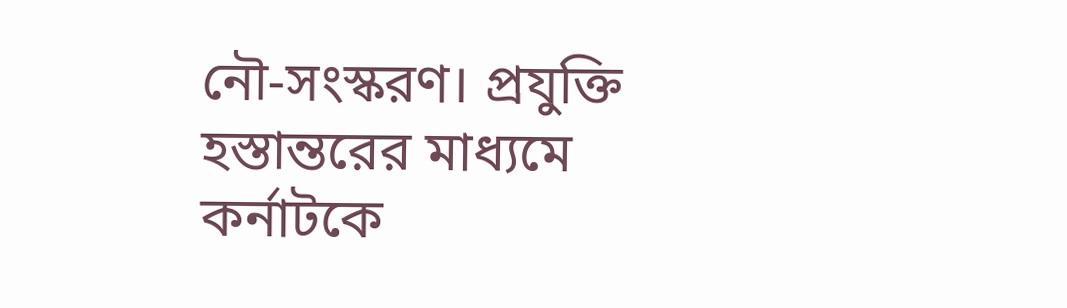নৌ-সংস্করণ। প্রযুক্তি হস্তান্তরের মাধ্যমে কর্নাটকে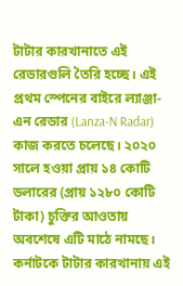টাটার কারখানাতে এই রেডারগুলি তৈরি হচ্ছে। এই প্রথম স্পেনের বাইরে ল্যাঞ্জা-এন রেডার (Lanza-N Radar) কাজ করতে চলেছে। ২০২০ সালে হওয়া প্রায় ১৪ কোটি ডলারের (প্রায় ১২৮০ কোটি টাকা) চুক্তির আওতায় অবশেষে এটি মাঠে নামছে। কর্নাটকে টাটার কারখানায় এই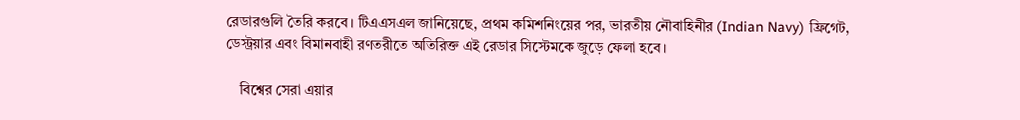রেডারগুলি তৈরি করবে। টিএএসএল জানিয়েছে, প্রথম কমিশনিংয়ের পর, ভারতীয় নৌবাহিনীর (Indian Navy) ফ্রিগেট, ডেস্ট্রয়ার এবং বিমানবাহী রণতরীতে অতিরিক্ত এই রেডার সিস্টেমকে জুড়ে ফেলা হবে।

    বিশ্বের সেরা এয়ার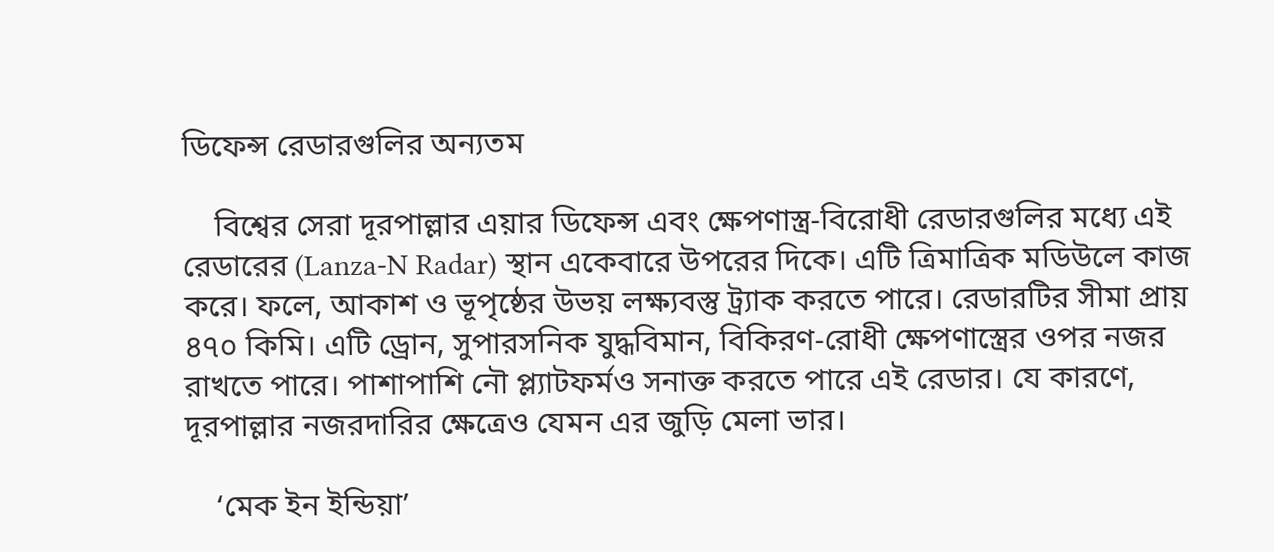ডিফেন্স রেডারগুলির অন্যতম

    বিশ্বের সেরা দূরপাল্লার এয়ার ডিফেন্স এবং ক্ষেপণাস্ত্র-বিরোধী রেডারগুলির মধ্যে এই রেডারের (Lanza-N Radar) স্থান একেবারে উপরের দিকে। এটি ত্রিমাত্রিক মডিউলে কাজ করে। ফলে, আকাশ ও ভূপৃষ্ঠের উভয় লক্ষ্যবস্তু ট্র্যাক করতে পারে। রেডারটির সীমা প্রায় ৪৭০ কিমি। এটি ড্রোন, সুপারসনিক যুদ্ধবিমান, বিকিরণ-রোধী ক্ষেপণাস্ত্রের ওপর নজর রাখতে পারে। পাশাপাশি নৌ প্ল্যাটফর্মও সনাক্ত করতে পারে এই রেডার। যে কারণে, দূরপাল্লার নজরদারির ক্ষেত্রেও যেমন এর জুড়ি মেলা ভার।

    ‘মেক ইন ইন্ডিয়া’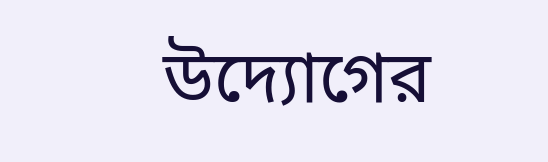উদ্যোগের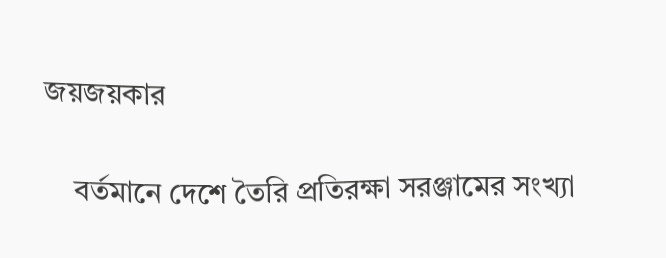জয়জয়কার

    বর্তমানে দেশে তৈরি প্রতিরক্ষা সরঞ্জামের সংখ্যা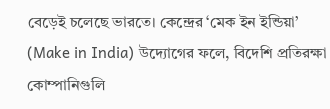বেড়েই চলেছে ভারতে। কেন্দ্রের ‘মেক ইন ইন্ডিয়া’ (Make in India) উদ্যোগের ফলে, বিদেশি প্রতিরক্ষা কোম্পানিগুলি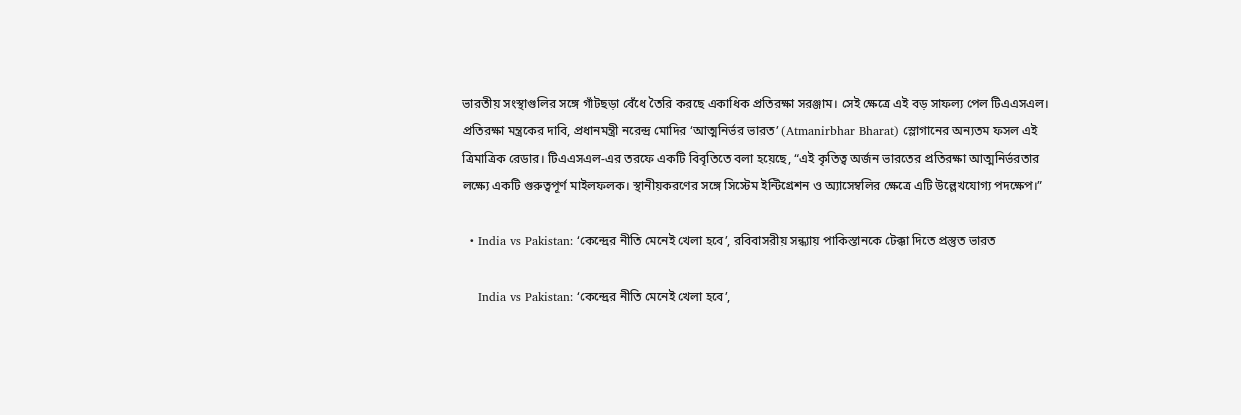ভারতীয় সংস্থাগুলির সঙ্গে গাঁটছড়া বেঁধে তৈরি করছে একাধিক প্রতিরক্ষা সরঞ্জাম। সেই ক্ষেত্রে এই বড় সাফল্য পেল টিএএসএল। প্রতিরক্ষা মন্ত্রকের দাবি, প্রধানমন্ত্রী নরেন্দ্র মোদির ‘আত্মনির্ভর ভারত’ (Atmanirbhar Bharat) স্লোগানের অন্যতম ফসল এই ত্রিমাত্রিক রেডার। টিএএসএল-এর তরফে একটি বিবৃতিতে বলা হয়েছে, “এই কৃতিত্ব অর্জন ভারতের প্রতিরক্ষা আত্মনির্ভরতার লক্ষ্যে একটি গুরুত্বপূর্ণ মাইলফলক। স্থানীয়করণের সঙ্গে সিস্টেম ইন্টিগ্রেশন ও অ্যাসেম্বলির ক্ষেত্রে এটি উল্লেখযোগ্য পদক্ষেপ।”

  • India vs Pakistan: ‘কেন্দ্রের নীতি মেনেই খেলা হবে’, রবিবাসরীয় সন্ধ্যায় পাকিস্তানকে টেক্কা দিতে প্রস্তুত ভারত

    India vs Pakistan: ‘কেন্দ্রের নীতি মেনেই খেলা হবে’,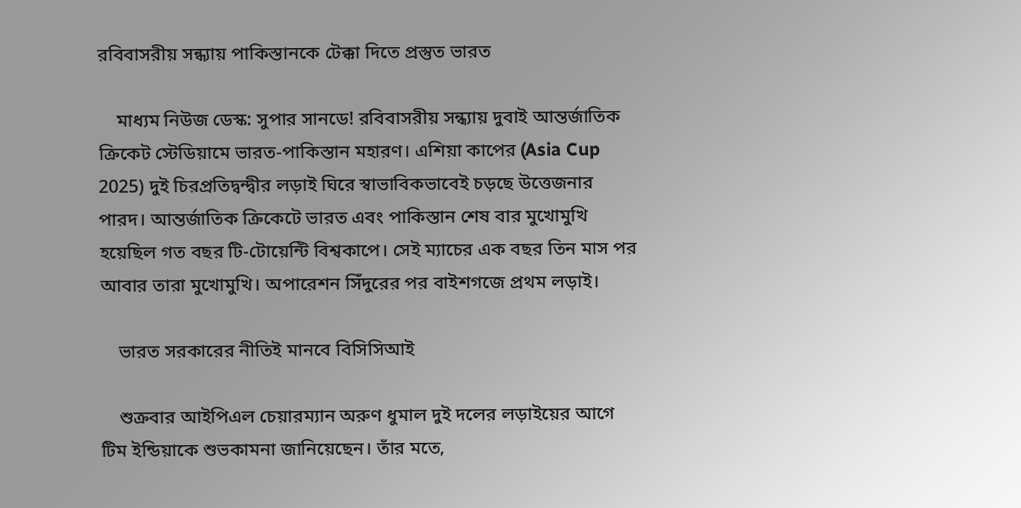রবিবাসরীয় সন্ধ্যায় পাকিস্তানকে টেক্কা দিতে প্রস্তুত ভারত

    মাধ্যম নিউজ ডেস্ক: সুপার সানডে! রবিবাসরীয় সন্ধ্যায় দুবাই আন্তর্জাতিক ক্রিকেট স্টেডিয়ামে ভারত-পাকিস্তান মহারণ। এশিয়া কাপের (Asia Cup 2025) দুই চিরপ্রতিদ্বন্দ্বীর লড়াই ঘিরে স্বাভাবিকভাবেই চড়ছে উত্তেজনার পারদ। আন্তর্জাতিক ক্রিকেটে ভারত এবং পাকিস্তান শেষ বার মুখোমুখি হয়েছিল গত বছর টি-টোয়েন্টি বিশ্বকাপে। সেই ম্যাচের এক বছর তিন মাস পর আবার তারা মুখোমুখি। অপারেশন সিঁদুরের পর বাইশগজে প্রথম লড়াই।

    ভারত সরকারের নীতিই মানবে বিসিসিআই

    শুক্রবার আইপিএল চেয়ারম্যান অরুণ ধুমাল দুই দলের লড়াইয়ের আগে টিম ইন্ডিয়াকে শুভকামনা জানিয়েছেন। তাঁর মতে,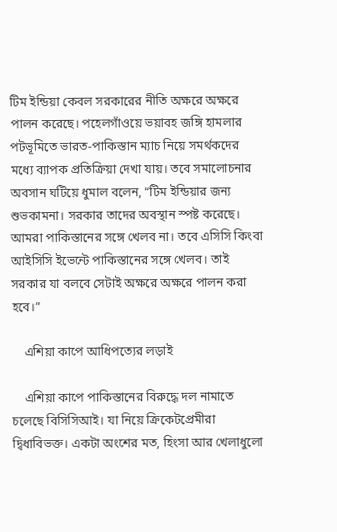টিম ইন্ডিয়া কেবল সরকারের নীতি অক্ষরে অক্ষরে পালন করেছে। পহেলগাঁওয়ে ভয়াবহ জঙ্গি হামলার পটভূমিতে ভারত-পাকিস্তান ম্যাচ নিয়ে সমর্থকদের মধ্যে ব্যাপক প্রতিক্রিয়া দেখা যায়। তবে সমালোচনার অবসান ঘটিয়ে ধুমাল বলেন, “টিম ইন্ডিয়ার জন্য শুভকামনা। সরকার তাদের অবস্থান স্পষ্ট করেছে। আমরা পাকিস্তানের সঙ্গে খেলব না। তবে এসিসি কিংবা আইসিসি ইভেন্টে পাকিস্তানের সঙ্গে খেলব। তাই সরকার যা বলবে সেটাই অক্ষরে অক্ষরে পালন করা হবে।”

    এশিয়া কাপে আধিপত্যের লড়াই

    এশিয়া কাপে পাকিস্তানের বিরুদ্ধে দল নামাতে চলেছে বিসিসিআই। যা নিয়ে ক্রিকেটপ্রেমীরা দ্বিধাবিভক্ত। একটা অংশের মত, হিংসা আর খেলাধুলো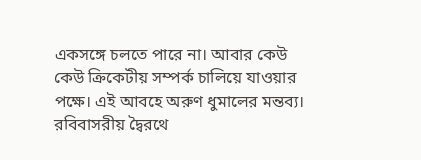একসঙ্গে চলতে পারে না। আবার কেউ কেউ ক্রিকেটীয় সম্পর্ক চালিয়ে যাওয়ার পক্ষে। এই আবহে অরুণ ধুমালের মন্তব্য। রবিবাসরীয় দ্বৈরথে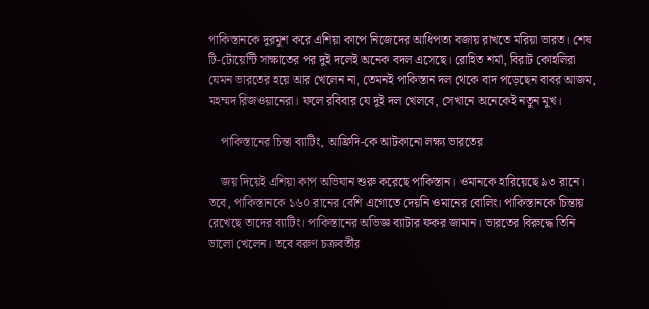পাকিস্তানকে দুরমুশ করে এশিয়া কাপে নিজেদের আধিপত্য বজায় রাখতে মরিয়া ভারত। শেষ টি-টোয়েন্টি সাক্ষাতের পর দুই দলেই অনেক বদল এসেছে। রোহিত শর্মা, বিরাট কোহলিরা যেমন ভারতের হয়ে আর খেলেন না, তেমনই পাকিস্তান দল থেকে বাদ পড়েছেন বাবর আজম, মহম্মদ রিজওয়ানেরা। ফলে রবিবার যে দুই দল খেলবে, সেখানে অনেকেই নতুন মুখ।

    পাকিস্তানের চিন্তা ব্যাটিং, আফ্রিদি-কে আটকানো লক্ষ্য ভারতের

    জয় দিয়েই এশিয়া কাপ অভিযান শুরু করেছে পাকিস্তান। ওমানকে হারিয়েছে ৯৩ রানে। তবে, পাকিস্তানকে ১৬০ রানের বেশি এগোতে দেয়নি ওমানের বোলিং। পাকিস্তানকে চিন্তায় রেখেছে তাদের ব্যাটিং। পাকিস্তানের অভিজ্ঞ ব্যাটার ফকর জামান। ভারতের বিরুদ্ধে তিনি ভালো খেলেন। তবে বরুণ চক্রবর্তীর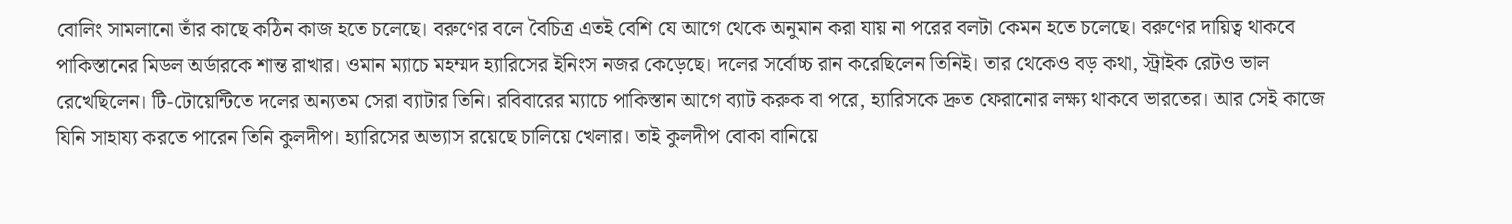বোলিং সামলানো তাঁর কাছে কঠিন কাজ হতে চলেছে। বরুণের বলে বৈচিত্র এতই বেশি যে আগে থেকে অনুমান করা যায় না পরের বলটা কেমন হতে চলেছে। বরুণের দায়িত্ব থাকবে পাকিস্তানের মিডল অর্ডারকে শান্ত রাখার। ওমান ম্যাচে মহম্মদ হ্যারিসের ইনিংস নজর কেড়েছে। দলের সর্বোচ্চ রান করেছিলেন তিনিই। তার থেকেও বড় কথা, স্ট্রাইক রেটও ভাল রেখেছিলেন। টি-টোয়েন্টিতে দলের অন্যতম সেরা ব্যাটার তিনি। রবিবারের ম্যাচে পাকিস্তান আগে ব্যাট করুক বা পরে, হ্যারিসকে দ্রুত ফেরানোর লক্ষ্য থাকবে ভারতের। আর সেই কাজে যিনি সাহায্য করতে পারেন তিনি কুলদীপ। হ্যারিসের অভ্যাস রয়েছে চালিয়ে খেলার। তাই কুলদীপ বোকা বানিয়ে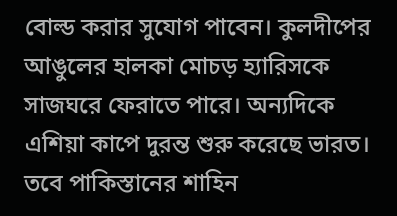বোল্ড করার সুযোগ পাবেন। কুলদীপের আঙুলের হালকা মোচড় হ্যারিসকে সাজঘরে ফেরাতে পারে। অন্যদিকে এশিয়া কাপে দুরন্ত শুরু করেছে ভারত। তবে পাকিস্তানের শাহিন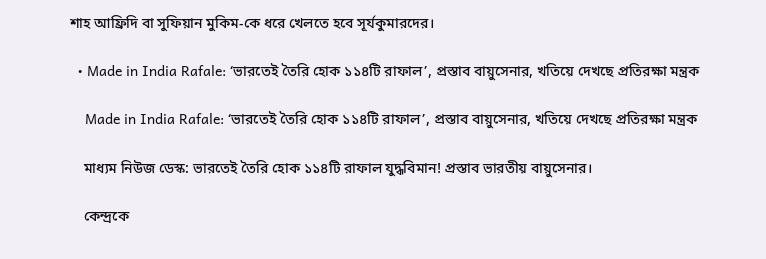শাহ আফ্রিদি বা সুফিয়ান মুকিম-কে ধরে খেলতে হবে সূর্যকুমারদের।

  • Made in India Rafale: ‘ভারতেই তৈরি হোক ১১৪টি রাফাল’, প্রস্তাব বায়ুসেনার, খতিয়ে দেখছে প্রতিরক্ষা মন্ত্রক

    Made in India Rafale: ‘ভারতেই তৈরি হোক ১১৪টি রাফাল’, প্রস্তাব বায়ুসেনার, খতিয়ে দেখছে প্রতিরক্ষা মন্ত্রক

    মাধ্যম নিউজ ডেস্ক: ভারতেই তৈরি হোক ১১৪টি রাফাল যুদ্ধবিমান! প্রস্তাব ভারতীয় বায়ুসেনার।

    কেন্দ্রকে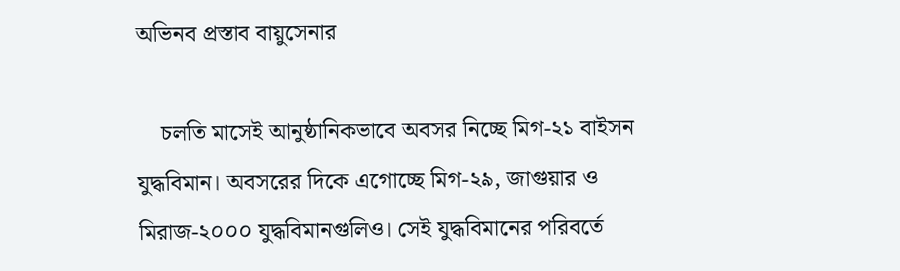অভিনব প্রস্তাব বায়ুসেনার

    চলতি মাসেই আনুষ্ঠানিকভাবে অবসর নিচ্ছে মিগ-২১ বাইসন যুদ্ধবিমান। অবসরের দিকে এগোচ্ছে মিগ-২৯, জাগুয়ার ও মিরাজ-২০০০ যুদ্ধবিমানগুলিও। সেই যুদ্ধবিমানের পরিবর্তে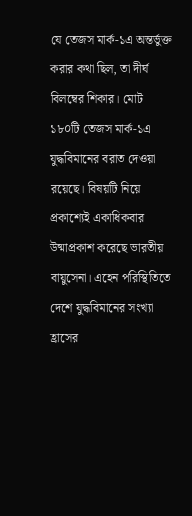যে তেজস মার্ক-১এ অন্তর্ভুক্ত করার কথা ছিল, তা দীর্ঘ বিলম্বের শিকার। মোট ১৮০টি তেজস মার্ক-১এ যুদ্ধবিমানের বরাত দেওয়া রয়েছে। বিষয়টি নিয়ে প্রকাশ্যেই একাধিকবার উষ্মাপ্রকাশ করেছে ভারতীয় বায়ুসেনা। এহেন পরিস্থিতিতে দেশে যুদ্ধবিমানের সংখ্যা হ্রাসের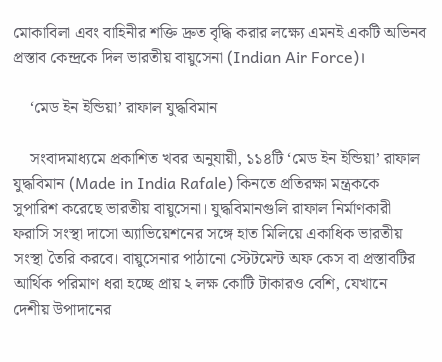মোকাবিলা এবং বাহিনীর শক্তি দ্রুত বৃদ্ধি করার লক্ষ্যে এমনই একটি অভিনব প্রস্তাব কেন্দ্রকে দিল ভারতীয় বায়ুসেনা (Indian Air Force)।

    ‘মেড ইন ইন্ডিয়া’ রাফাল যুদ্ধবিমান

    সংবাদমাধ্যমে প্রকাশিত খবর অনুযায়ী, ১১৪টি ‘মেড ইন ইন্ডিয়া’ রাফাল যুদ্ধবিমান (Made in India Rafale) কিনতে প্রতিরক্ষা মন্ত্রককে সুপারিশ করেছে ভারতীয় বায়ুসেনা। যুদ্ধবিমানগুলি রাফাল নির্মাণকারী ফরাসি সংস্থা দাসো অ্যাভিয়েশনের সঙ্গে হাত মিলিয়ে একাধিক ভারতীয় সংস্থা তৈরি করবে। বায়ুসেনার পাঠানো স্টেটমেন্ট অফ কেস বা প্রস্তাবটির আর্থিক পরিমাণ ধরা হচ্ছে প্রায় ২ লক্ষ কোটি টাকারও বেশি, যেখানে দেশীয় উপাদানের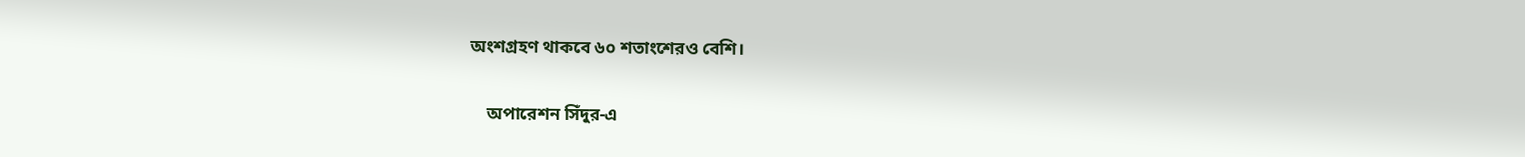অংশগ্রহণ থাকবে ৬০ শতাংশেরও বেশি।

    অপারেশন সিঁদুর-এ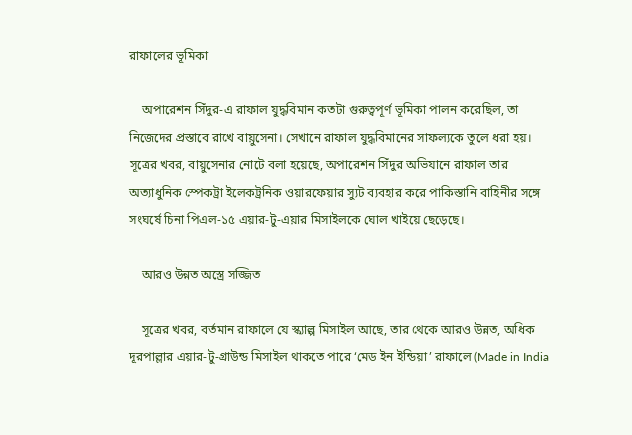রাফালের ভূমিকা

    অপারেশন সিঁদুর-এ রাফাল যুদ্ধবিমান কতটা গুরুত্বপূর্ণ ভূমিকা পালন করেছিল, তা নিজেদের প্রস্তাবে রাখে বায়ুসেনা। সেখানে রাফাল যুদ্ধবিমানের সাফল্যকে তুলে ধরা হয়। সূত্রের খবর, বায়ুসেনার নোটে বলা হয়েছে, অপারেশন সিঁদুর অভিযানে রাফাল তার অত্যাধুনিক স্পেকট্রা ইলেকট্রনিক ওয়ারফেয়ার স্যুট ব্যবহার করে পাকিস্তানি বাহিনীর সঙ্গে সংঘর্ষে চিনা পিএল-১৫ এয়ার-টু-এয়ার মিসাইলকে ঘোল খাইয়ে ছেড়েছে।

    আরও উন্নত অস্ত্রে সজ্জিত

    সূত্রের খবর, বর্তমান রাফালে যে স্ক্যাল্প মিসাইল আছে, তার থেকে আরও উন্নত, অধিক দূরপাল্লার এয়ার-টু-গ্রাউন্ড মিসাইল থাকতে পারে ‘মেড ইন ইন্ডিয়া’ রাফালে (Made in India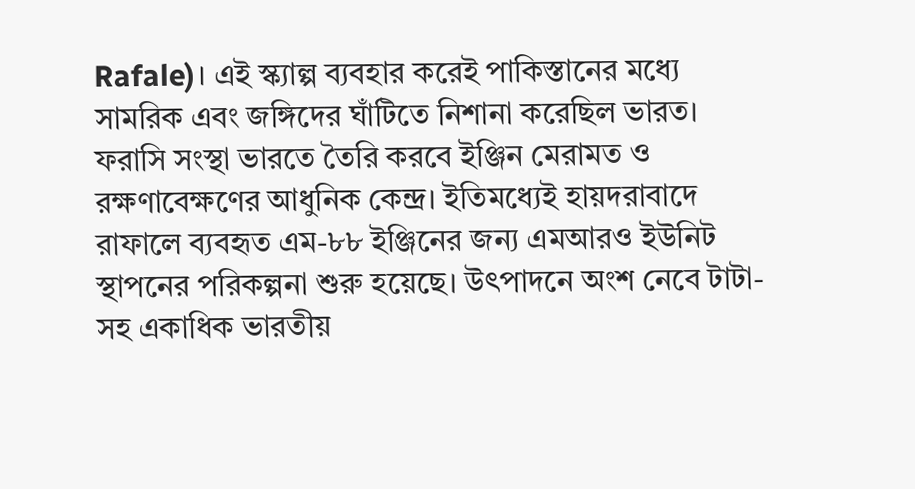Rafale)। এই স্ক্যাল্প ব্যবহার করেই পাকিস্তানের মধ্যে সামরিক এবং জঙ্গিদের ঘাঁটিতে নিশানা করেছিল ভারত। ফরাসি সংস্থা ভারতে তৈরি করবে ইঞ্জিন মেরামত ও রক্ষণাবেক্ষণের আধুনিক কেন্দ্র। ইতিমধ্যেই হায়দরাবাদে রাফালে ব্যবহৃত এম-৮৮ ইঞ্জিনের জন্য এমআরও ইউনিট স্থাপনের পরিকল্পনা শুরু হয়েছে। উৎপাদনে অংশ নেবে টাটা-সহ একাধিক ভারতীয়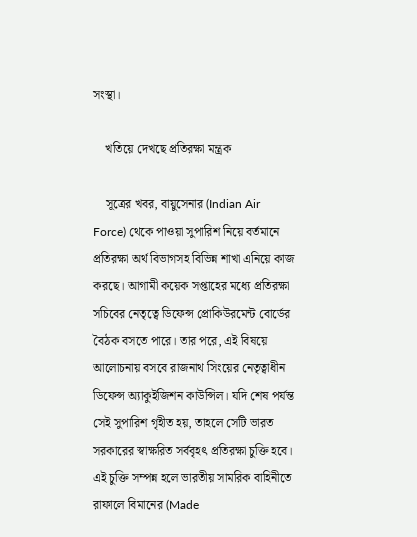সংস্থা।

    খতিয়ে দেখছে প্রতিরক্ষা মন্ত্রক

    সূত্রের খবর, বায়ুসেনার (Indian Air Force) থেকে পাওয়া সুপারিশ নিয়ে বর্তমানে প্রতিরক্ষা অর্থ বিভাগসহ বিভিন্ন শাখা এনিয়ে কাজ করছে। আগামী কয়েক সপ্তাহের মধ্যে প্রতিরক্ষা সচিবের নেতৃত্বে ডিফেন্স প্রোকিউরমেন্ট বোর্ডের বৈঠক বসতে পারে। তার পরে, এই বিষয়ে আলোচনায় বসবে রাজনাথ সিংয়ের নেতৃত্বাধীন ডিফেন্স অ্যাকুইজিশন কাউন্সিল। যদি শেষ পর্যন্ত সেই সুপারিশ গৃহীত হয়, তাহলে সেটি ভারত সরকারের স্বাক্ষরিত সর্ববৃহৎ প্রতিরক্ষা চুক্তি হবে। এই চুক্তি সম্পন্ন হলে ভারতীয় সামরিক বাহিনীতে রাফালে বিমানের (Made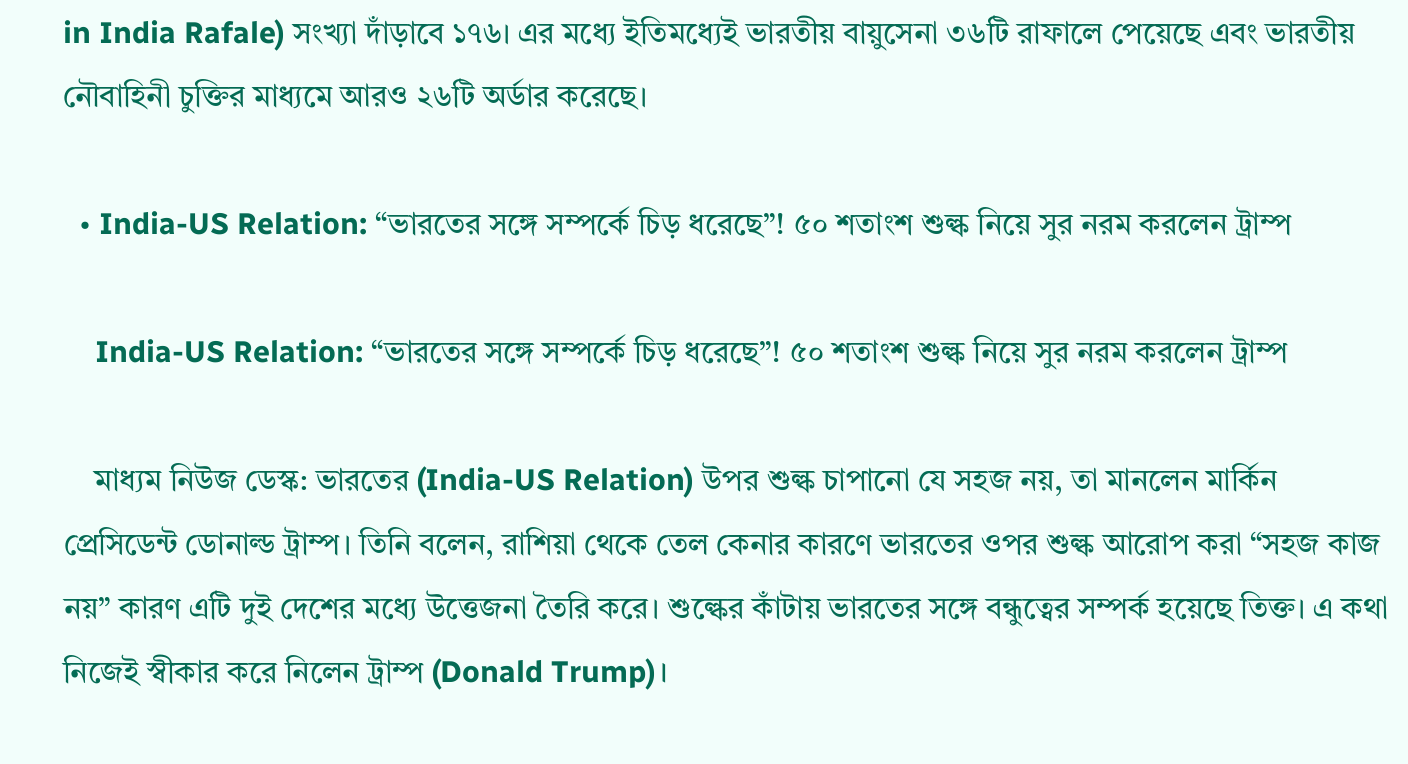in India Rafale) সংখ্যা দাঁড়াবে ১৭৬। এর মধ্যে ইতিমধ্যেই ভারতীয় বায়ুসেনা ৩৬টি রাফালে পেয়েছে এবং ভারতীয় নৌবাহিনী চুক্তির মাধ্যমে আরও ২৬টি অর্ডার করেছে।

  • India-US Relation: “ভারতের সঙ্গে সম্পর্কে চিড় ধরেছে”! ৫০ শতাংশ শুল্ক নিয়ে সুর নরম করলেন ট্রাম্প

    India-US Relation: “ভারতের সঙ্গে সম্পর্কে চিড় ধরেছে”! ৫০ শতাংশ শুল্ক নিয়ে সুর নরম করলেন ট্রাম্প

    মাধ্যম নিউজ ডেস্ক: ভারতের (India-US Relation) উপর শুল্ক চাপানো যে সহজ নয়, তা মানলেন মার্কিন প্রেসিডেন্ট ডোনাল্ড ট্রাম্প। তিনি বলেন, রাশিয়া থেকে তেল কেনার কারণে ভারতের ওপর শুল্ক আরোপ করা “সহজ কাজ নয়” কারণ এটি দুই দেশের মধ্যে উত্তেজনা তৈরি করে। শুল্কের কাঁটায় ভারতের সঙ্গে বন্ধুত্বের সম্পর্ক হয়েছে তিক্ত। এ কথা নিজেই স্বীকার করে নিলেন ট্রাম্প (Donald Trump)।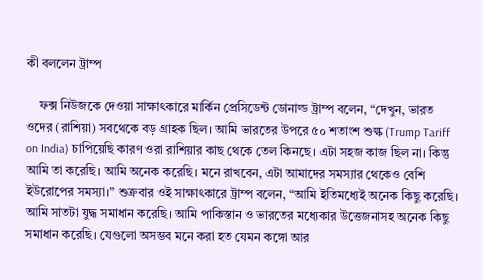কী বললেন ট্রাম্প

    ফক্স নিউজকে দেওয়া সাক্ষাৎকারে মার্কিন প্রেসিডেন্ট ডোনাল্ড ট্রাম্প বলেন, “দেখুন, ভারত ওদের (রাশিয়া) সবথেকে বড় গ্রাহক ছিল। আমি ভারতের উপরে ৫০ শতাংশ শুল্ক (Trump Tariff on India) চাপিয়েছি কারণ ওরা রাশিয়ার কাছ থেকে তেল কিনছে। এটা সহজ কাজ ছিল না। কিন্তু আমি তা করেছি। আমি অনেক করেছি। মনে রাখবেন, এটা আমাদের সমস্যার থেকেও বেশি ইউরোপের সমস্যা।” শুক্রবার ওই সাক্ষাৎকারে ট্রাম্প বলেন, “আমি ইতিমধ্যেই অনেক কিছু করেছি। আমি সাতটা যুদ্ধ সমাধান করেছি। আমি পাকিস্তান ও ভারতের মধ্যেকার উত্তেজনাসহ অনেক কিছু সমাধান করেছি। যেগুলো অসম্ভব মনে করা হত যেমন কঙ্গো আর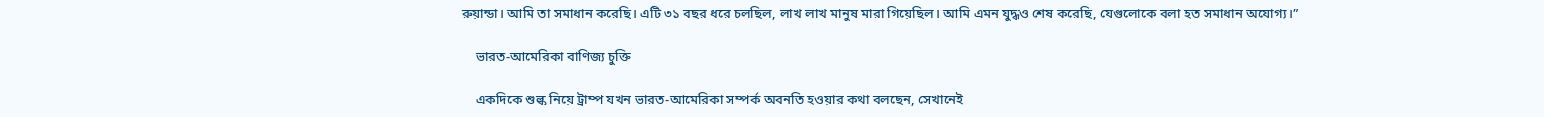রুয়ান্ডা। আমি তা সমাধান করেছি। এটি ৩১ বছর ধরে চলছিল, লাখ লাখ মানুষ মারা গিয়েছিল। আমি এমন যুদ্ধও শেষ করেছি, যেগুলোকে বলা হত সমাধান অযোগ্য।”

    ভারত-আমেরিকা বাণিজ্য চুক্তি

    একদিকে শুল্ক নিয়ে ট্রাম্প যখন ভারত-আমেরিকা সম্পর্ক অবনতি হওয়ার কথা বলছেন, সেখানেই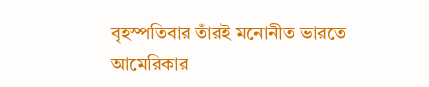বৃহস্পতিবার তাঁরই মনোনীত ভারতে আমেরিকার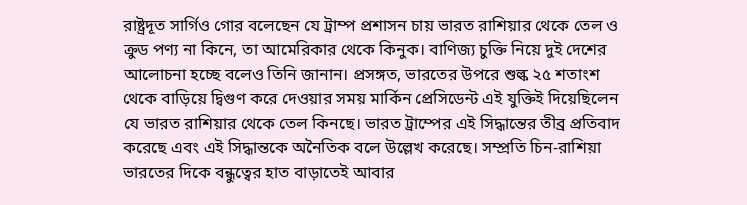রাষ্ট্রদূত সার্গিও গোর বলেছেন যে ট্রাম্প প্রশাসন চায় ভারত রাশিয়ার থেকে তেল ও ক্রুড পণ্য না কিনে, তা আমেরিকার থেকে কিনুক। বাণিজ্য চুক্তি নিয়ে দুই দেশের আলোচনা হচ্ছে বলেও তিনি জানান। প্রসঙ্গত, ভারতের উপরে শুল্ক ২৫ শতাংশ থেকে বাড়িয়ে দ্বিগুণ করে দেওয়ার সময় মার্কিন প্রেসিডেন্ট এই যুক্তিই দিয়েছিলেন যে ভারত রাশিয়ার থেকে তেল কিনছে। ভারত ট্রাম্পের এই সিদ্ধান্তের তীব্র প্রতিবাদ করেছে এবং এই সিদ্ধান্তকে অনৈতিক বলে উল্লেখ করেছে। সম্প্রতি চিন-রাশিয়া ভারতের দিকে বন্ধুত্বের হাত বাড়াতেই আবার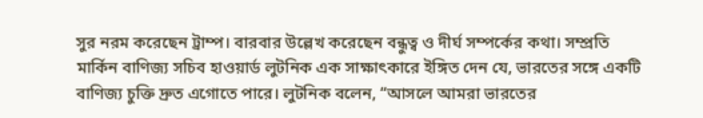সুর নরম করেছেন ট্রাম্প। বারবার উল্লেখ করেছেন বন্ধুত্ব ও দীর্ঘ সম্পর্কের কথা। সম্প্রতি মার্কিন বাণিজ্য সচিব হাওয়ার্ড লুটনিক এক সাক্ষাৎকারে ইঙ্গিত দেন যে, ভারতের সঙ্গে একটি বাণিজ্য চুক্তি দ্রুত এগোতে পারে। লুটনিক বলেন, “আসলে আমরা ভারতের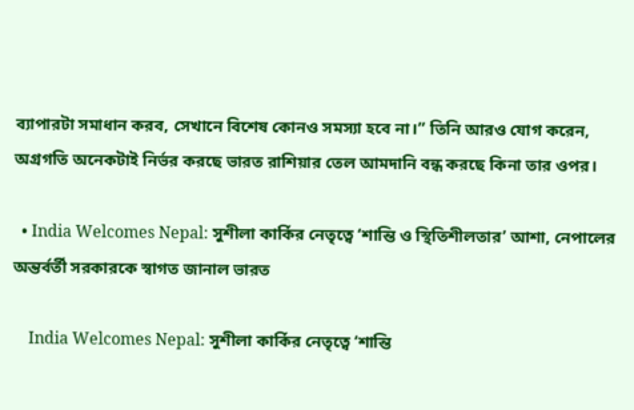ব্যাপারটা সমাধান করব, সেখানে বিশেষ কোনও সমস্যা হবে না।” তিনি আরও যোগ করেন, অগ্রগতি অনেকটাই নির্ভর করছে ভারত রাশিয়ার তেল আমদানি বন্ধ করছে কিনা তার ওপর।

  • India Welcomes Nepal: সুশীলা কার্কির নেতৃত্বে ‘শান্তি ও স্থিতিশীলতার’ আশা, নেপালের অন্তর্বর্তী সরকারকে স্বাগত জানাল ভারত

    India Welcomes Nepal: সুশীলা কার্কির নেতৃত্বে ‘শান্তি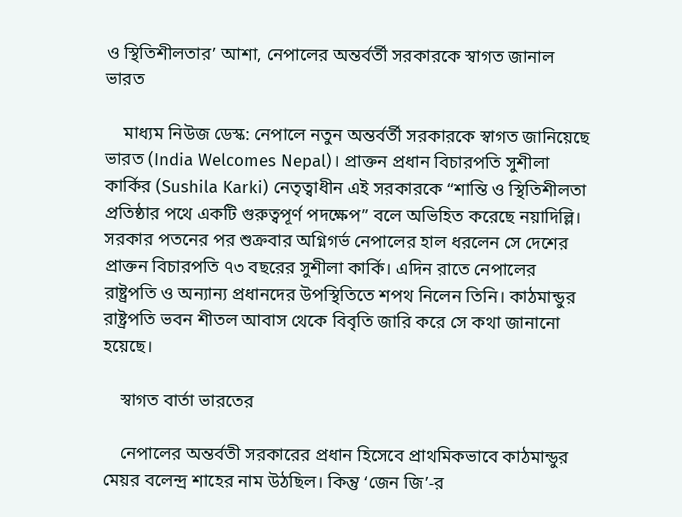ও স্থিতিশীলতার’ আশা, নেপালের অন্তর্বর্তী সরকারকে স্বাগত জানাল ভারত

    মাধ্যম নিউজ ডেস্ক: নেপালে নতুন অন্তর্বর্তী সরকারকে স্বাগত জানিয়েছে ভারত (India Welcomes Nepal)। প্রাক্তন প্রধান বিচারপতি সুশীলা কার্কির (Sushila Karki) নেতৃত্বাধীন এই সরকারকে “শান্তি ও স্থিতিশীলতা প্রতিষ্ঠার পথে একটি গুরুত্বপূর্ণ পদক্ষেপ” বলে অভিহিত করেছে নয়াদিল্লি। সরকার পতনের পর শুক্রবার অগ্নিগর্ভ নেপালের হাল ধরলেন সে দেশের প্রাক্তন বিচারপতি ৭৩ বছরের সুশীলা কার্কি। এদিন রাতে নেপালের রাষ্ট্রপতি ও অন্যান্য প্রধানদের উপস্থিতিতে শপথ নিলেন তিনি। কাঠমান্ডুর রাষ্ট্রপতি ভবন শীতল আবাস থেকে বিবৃতি জারি করে সে কথা জানানো হয়েছে।

    স্বাগত বার্তা ভারতের

    নেপালের অন্তর্বতী সরকারের প্রধান হিসেবে প্রাথমিকভাবে কাঠমান্ডুর মেয়র বলেন্দ্র শাহের নাম উঠছিল। কিন্তু ‘জেন জি’-র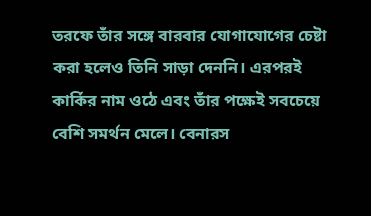তরফে তাঁর সঙ্গে বারবার যোগাযোগের চেষ্টা করা হলেও তিনি সাড়া দেননি। এরপরই কার্কির নাম ওঠে এবং তাঁর পক্ষেই সবচেয়ে বেশি সমর্থন মেলে। বেনারস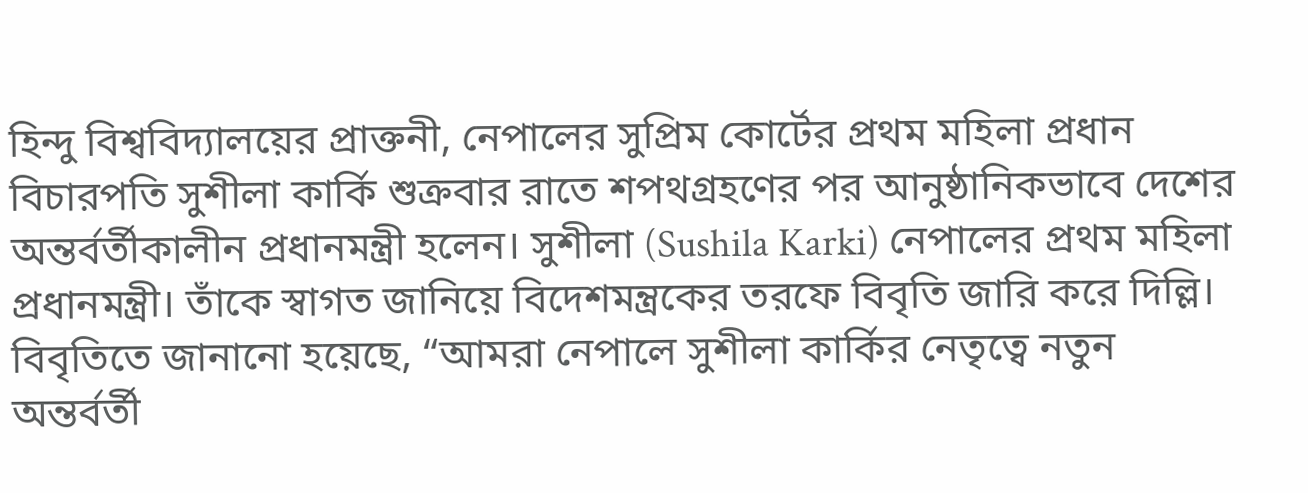হিন্দু বিশ্ববিদ্যালয়ের প্রাক্তনী, নেপালের সুপ্রিম কোর্টের প্রথম মহিলা প্রধান বিচারপতি সুশীলা কার্কি শুক্রবার রাতে শপথগ্রহণের পর আনুষ্ঠানিকভাবে দেশের অন্তর্বর্তীকালীন প্রধানমন্ত্রী হলেন। সুশীলা (Sushila Karki) নেপালের প্রথম মহিলা প্রধানমন্ত্রী। তাঁকে স্বাগত জানিয়ে বিদেশমন্ত্রকের তরফে বিবৃতি জারি করে দিল্লি। বিবৃতিতে জানানো হয়েছে, “আমরা নেপালে সুশীলা কার্কির নেতৃত্বে নতুন অন্তর্বর্তী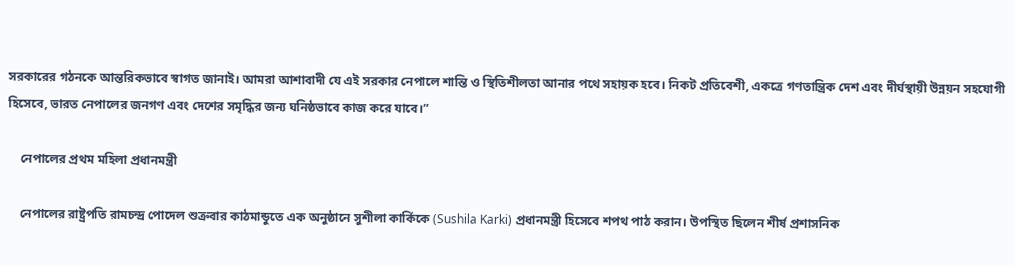সরকারের গঠনকে আন্তরিকভাবে স্বাগত জানাই। আমরা আশাবাদী যে এই সরকার নেপালে শান্তি ও স্থিতিশীলতা আনার পথে সহায়ক হবে। নিকট প্রতিবেশী, একত্রে গণতান্ত্রিক দেশ এবং দীর্ঘস্থায়ী উন্নয়ন সহযোগী হিসেবে, ভারত নেপালের জনগণ এবং দেশের সমৃদ্ধির জন্য ঘনিষ্ঠভাবে কাজ করে যাবে।”

    নেপালের প্রথম মহিলা প্রধানমন্ত্রী

    নেপালের রাষ্ট্রপতি রামচন্দ্র পোদেল শুক্রবার কাঠমান্ডুতে এক অনুষ্ঠানে সুশীলা কার্কিকে (Sushila Karki) প্রধানমন্ত্রী হিসেবে শপথ পাঠ করান। উপস্থিত ছিলেন শীর্ষ প্রশাসনিক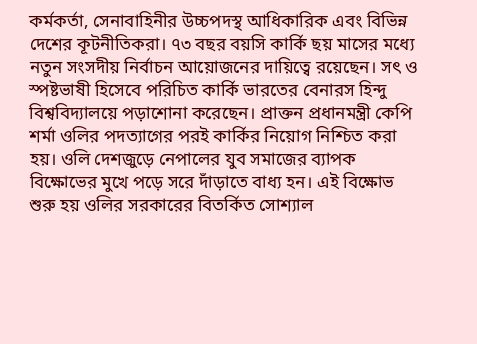কর্মকর্তা, সেনাবাহিনীর উচ্চপদস্থ আধিকারিক এবং বিভিন্ন দেশের কূটনীতিকরা। ৭৩ বছর বয়সি কার্কি ছয় মাসের মধ্যে নতুন সংসদীয় নির্বাচন আয়োজনের দায়িত্বে রয়েছেন। সৎ ও স্পষ্টভাষী হিসেবে পরিচিত কার্কি ভারতের বেনারস হিন্দু বিশ্ববিদ্যালয়ে পড়াশোনা করেছেন। প্রাক্তন প্রধানমন্ত্রী কেপি শর্মা ওলির পদত্যাগের পরই কার্কির নিয়োগ নিশ্চিত করা হয়। ওলি দেশজুড়ে নেপালের যুব সমাজের ব্যাপক বিক্ষোভের মুখে পড়ে সরে দাঁড়াতে বাধ্য হন। এই বিক্ষোভ শুরু হয় ওলির সরকারের বিতর্কিত সোশ্যাল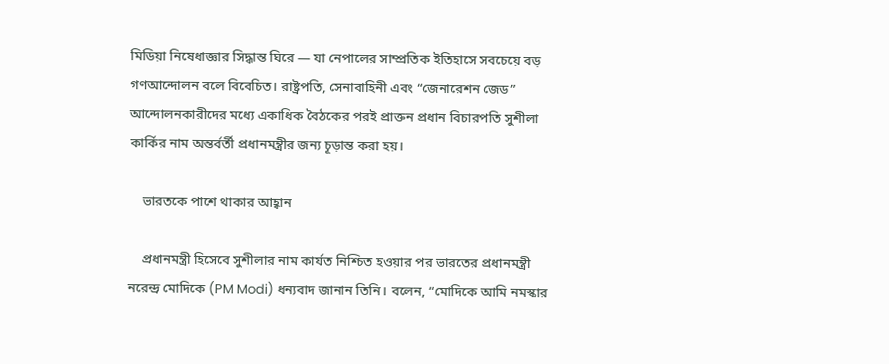মিডিয়া নিষেধাজ্ঞার সিদ্ধান্ত ঘিরে — যা নেপালের সাম্প্রতিক ইতিহাসে সবচেয়ে বড় গণআন্দোলন বলে বিবেচিত। রাষ্ট্রপতি, সেনাবাহিনী এবং “জেনারেশন জেড” আন্দোলনকারীদের মধ্যে একাধিক বৈঠকের পরই প্রাক্তন প্রধান বিচারপতি সুশীলা কার্কির নাম অন্তর্বর্তী প্রধানমন্ত্রীর জন্য চূড়ান্ত করা হয়।

    ভারতকে পাশে থাকার আহ্বান

    প্রধানমন্ত্রী হিসেবে সুশীলার নাম কার্যত নিশ্চিত হওয়ার পর ভারতের প্রধানমন্ত্রী নরেন্দ্র মোদিকে (PM Modi) ধন্যবাদ জানান তিনি। বলেন, “মোদিকে আমি নমস্কার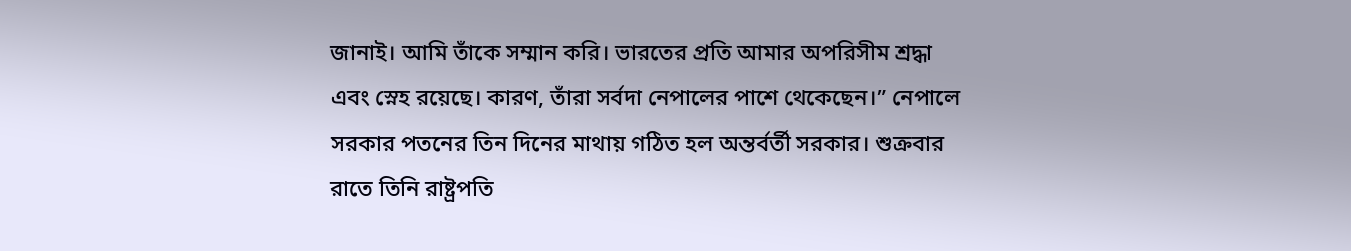জানাই। আমি তাঁকে সম্মান করি। ভারতের প্রতি আমার অপরিসীম শ্রদ্ধা এবং স্নেহ রয়েছে। কারণ, তাঁরা সর্বদা নেপালের পাশে থেকেছেন।” নেপালে সরকার পতনের তিন দিনের মাথায় গঠিত হল অন্তর্বর্তী সরকার। শুক্রবার রাতে তিনি রাষ্ট্রপতি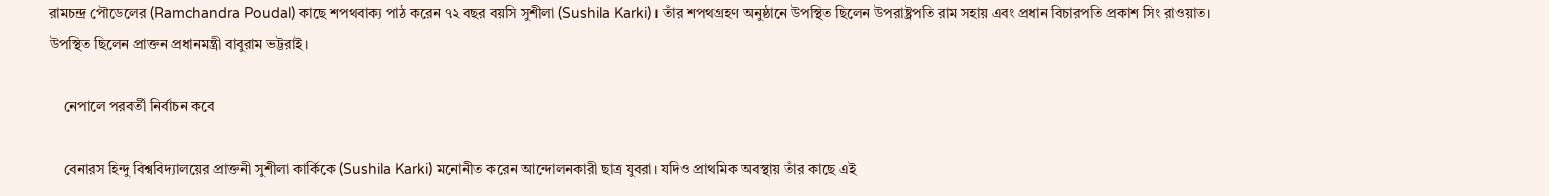রামচন্দ্র পৌডেলের (Ramchandra Poudal) কাছে শপথবাক্য পাঠ করেন ৭২ বছর বয়সি সুশীলা (Sushila Karki)। তাঁর শপথগ্রহণ অনুষ্ঠানে উপস্থিত ছিলেন উপরাষ্ট্রপতি রাম সহায় এবং প্রধান বিচারপতি প্রকাশ সিং রাওয়াত। উপস্থিত ছিলেন প্রাক্তন প্রধানমন্ত্রী বাবুরাম ভট্টরাই।

    নেপালে পরবর্তী নির্বাচন কবে

    বেনারস হিন্দু বিশ্ববিদ্যালয়ের প্রাক্তনী সুশীলা কার্কিকে (Sushila Karki) মনোনীত করেন আন্দোলনকারী ছাত্র যুবরা। যদিও প্রাথমিক অবস্থায় তাঁর কাছে এই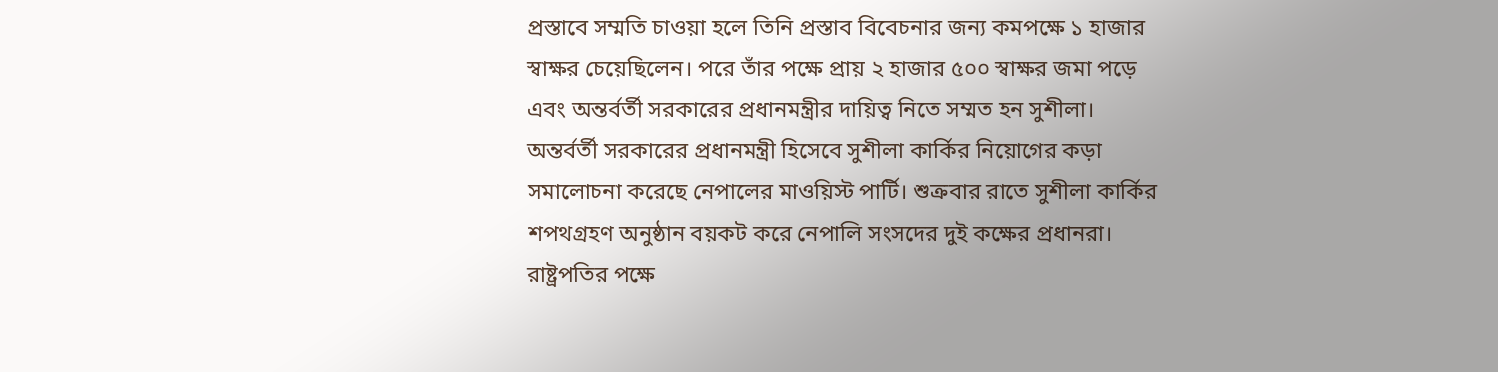প্রস্তাবে সম্মতি চাওয়া হলে তিনি প্রস্তাব বিবেচনার জন্য কমপক্ষে ১ হাজার স্বাক্ষর চেয়েছিলেন। পরে তাঁর পক্ষে প্রায় ২ হাজার ৫০০ স্বাক্ষর জমা পড়ে এবং অন্তর্বর্তী সরকারের প্রধানমন্ত্রীর দায়িত্ব নিতে সম্মত হন সুশীলা। অন্তর্বর্তী সরকারের প্রধানমন্ত্রী হিসেবে সুশীলা কার্কির নিয়োগের কড়া সমালোচনা করেছে নেপালের মাওয়িস্ট পার্টি। শুক্রবার রাতে সুশীলা কার্কির শপথগ্রহণ অনুষ্ঠান বয়কট করে নেপালি সংসদের দুই কক্ষের প্রধানরা। রাষ্ট্রপতির পক্ষে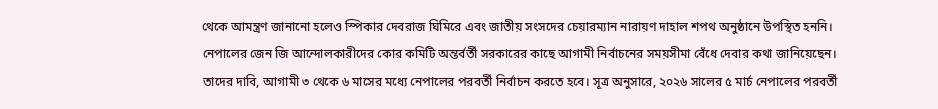থেকে আমন্ত্রণ জানানো হলেও স্পিকার দেবরাজ ঘিমিরে এবং জাতীয় সংসদের চেয়ারম্যান নারায়ণ দাহাল শপথ অনুষ্ঠানে উপস্থিত হননি। নেপালের জেন জি আন্দোলকারীদের কোর কমিটি অন্তর্বর্তী সরকারের কাছে আগামী নির্বাচনের সময়সীমা বেঁধে দেবার কথা জানিয়েছেন। তাদের দাবি, আগামী ৩ থেকে ৬ মাসের মধ্যে নেপালের পরবর্তী নির্বাচন করতে হবে। সূত্র অনুসারে, ২০২৬ সালের ৫ মার্চ নেপালের পরবর্তী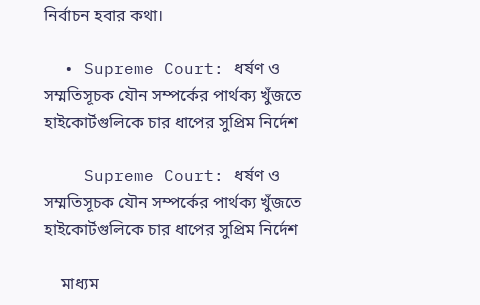নির্বাচন হবার কথা।

  • Supreme Court: ধর্ষণ ও সম্মতিসূচক যৌন সম্পর্কের পার্থক্য খুঁজতে হাইকোর্টগুলিকে চার ধাপের সুপ্রিম নির্দেশ

    Supreme Court: ধর্ষণ ও সম্মতিসূচক যৌন সম্পর্কের পার্থক্য খুঁজতে হাইকোর্টগুলিকে চার ধাপের সুপ্রিম নির্দেশ

    মাধ্যম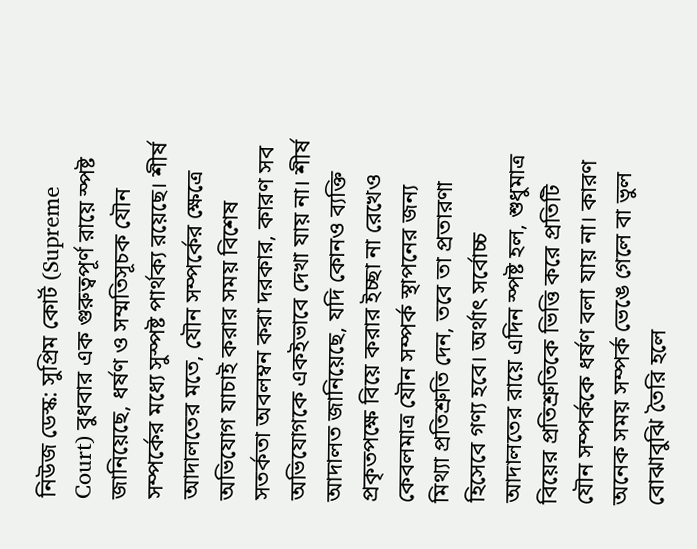নিউজ ডেস্ক: সুপ্রিম কোর্ট (Supreme Court) বুধবার এক গুরুত্বপূর্ণ রায়ে স্পষ্ট জানিয়েছে, ধর্ষণ ও সম্মতিসূচক যৌন সম্পর্কের মধ্যে সুস্পষ্ট পার্থক্য রয়েছে। শীর্ষ আদালতের মতে, যৌন সম্পর্কের ক্ষেত্রে অভিযোগ যাচাই করার সময় বিশেষ সতর্কতা অবলম্বন করা দরকার, কারণ সব অভিযোগকে একইভাবে দেখা যায় না। শীর্ষ আদালত জানিয়েছে, যদি কোনও ব্যক্তি প্রকৃতপক্ষে বিয়ে করার ইচ্ছা না রেখেও কেবলমাত্র যৌন সম্পর্ক স্থাপনের জন্য মিথ্যা প্রতিশ্রুতি দেন, তবে তা প্রতারণা হিসেবে গণ্য হবে। অর্থাৎ সর্বোচ্চ আদালতের রায়ে এদিন স্পষ্ট হল, শুধুমাত্র বিয়ের প্রতিশ্রুতিকে ভিত্তি করে প্রতিটি যৌন সম্পর্ককে ধর্ষণ বলা যায় না। কারণ অনেক সময় সম্পর্ক ভেঙে গেলে বা ভুল বোঝাবুঝি তৈরি হলে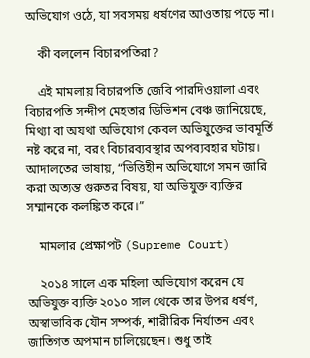অভিযোগ ওঠে, যা সবসময় ধর্ষণের আওতায় পড়ে না।

    কী বললেন বিচারপতিরা?

    এই মামলায় বিচারপতি জেবি পারদিওয়ালা এবং বিচারপতি সন্দীপ মেহতার ডিভিশন বেঞ্চ জানিয়েছে, মিথ্যা বা অযথা অভিযোগ কেবল অভিযুক্তের ভাবমূর্তি নষ্ট করে না, বরং বিচারব্যবস্থার অপব্যবহার ঘটায়। আদালতের ভাষায়, “ভিত্তিহীন অভিযোগে সমন জারি করা অত্যন্ত গুরুতর বিষয়, যা অভিযুক্ত ব্যক্তির সম্মানকে কলঙ্কিত করে।”

    মামলার প্রেক্ষাপট (Supreme Court)

    ২০১৪ সালে এক মহিলা অভিযোগ করেন যে অভিযুক্ত ব্যক্তি ২০১০ সাল থেকে তার উপর ধর্ষণ, অস্বাভাবিক যৌন সম্পর্ক, শারীরিক নির্যাতন এবং জাতিগত অপমান চালিয়েছেন। শুধু তাই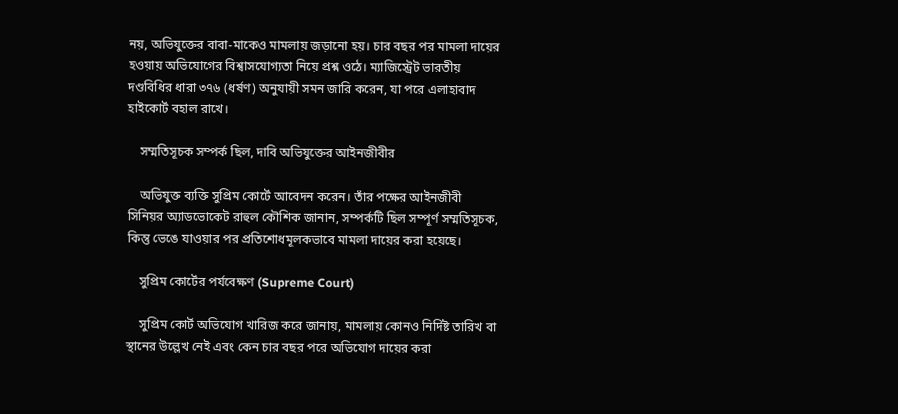নয়, অভিযুক্তের বাবা-মাকেও মামলায় জড়ানো হয়। চার বছর পর মামলা দায়ের হওয়ায় অভিযোগের বিশ্বাসযোগ্যতা নিয়ে প্রশ্ন ওঠে। ম্যাজিস্ট্রেট ভারতীয় দণ্ডবিধির ধারা ৩৭৬ (ধর্ষণ) অনুযায়ী সমন জারি করেন, যা পরে এলাহাবাদ হাইকোর্ট বহাল রাখে।

    সম্মতিসূচক সম্পর্ক ছিল, দাবি অভিযুক্তের আইনজীবীর

    অভিযুক্ত ব্যক্তি সুপ্রিম কোর্টে আবেদন করেন। তাঁর পক্ষের আইনজীবী সিনিয়র অ্যাডভোকেট রাহুল কৌশিক জানান, সম্পর্কটি ছিল সম্পূর্ণ সম্মতিসূচক, কিন্তু ভেঙে যাওয়ার পর প্রতিশোধমূলকভাবে মামলা দায়ের করা হয়েছে।

    সুপ্রিম কোর্টের পর্যবেক্ষণ (Supreme Court)

    সুপ্রিম কোর্ট অভিযোগ খারিজ করে জানায়, মামলায় কোনও নির্দিষ্ট তারিখ বা স্থানের উল্লেখ নেই এবং কেন চার বছর পরে অভিযোগ দায়ের করা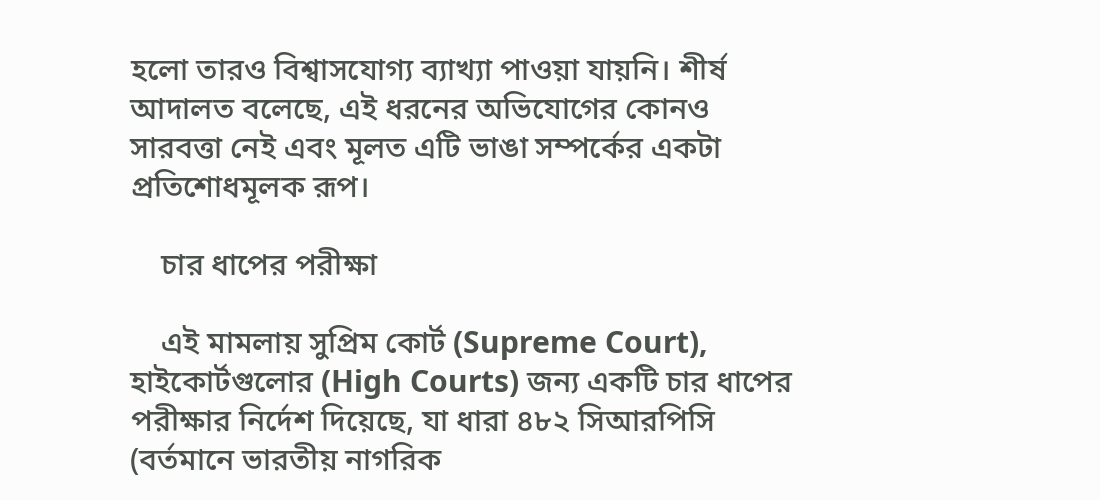হলো তারও বিশ্বাসযোগ্য ব্যাখ্যা পাওয়া যায়নি। শীর্ষ আদালত বলেছে, এই ধরনের অভিযোগের কোনও সারবত্তা নেই এবং মূলত এটি ভাঙা সম্পর্কের একটা প্রতিশোধমূলক রূপ।

    চার ধাপের পরীক্ষা

    এই মামলায় সুপ্রিম কোর্ট (Supreme Court), হাইকোর্টগুলোর (High Courts) জন্য একটি চার ধাপের পরীক্ষার নির্দেশ দিয়েছে, যা ধারা ৪৮২ সিআরপিসি (বর্তমানে ভারতীয় নাগরিক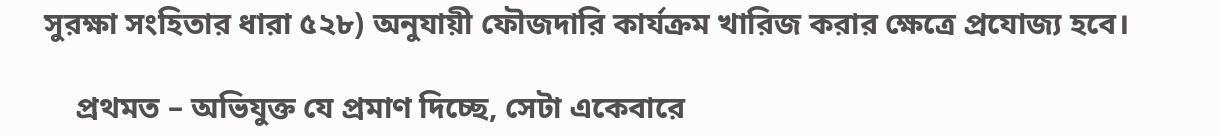সুরক্ষা সংহিতার ধারা ৫২৮) অনুযায়ী ফৌজদারি কার্যক্রম খারিজ করার ক্ষেত্রে প্রযোজ্য হবে।

    প্রথমত – অভিযুক্ত যে প্রমাণ দিচ্ছে, সেটা একেবারে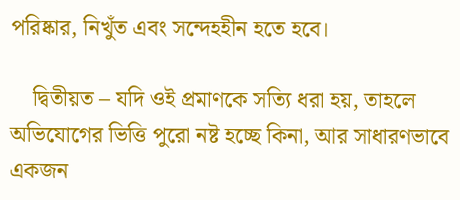পরিষ্কার, নিখুঁত এবং সন্দেহহীন হতে হবে।

    দ্বিতীয়ত – যদি ওই প্রমাণকে সত্যি ধরা হয়, তাহলে অভিযোগের ভিত্তি পুরো নষ্ট হচ্ছে কিনা, আর সাধারণভাবে একজন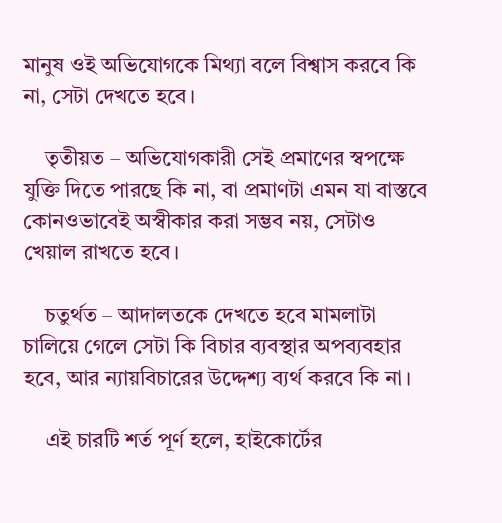মানুষ ওই অভিযোগকে মিথ্যা বলে বিশ্বাস করবে কি না, সেটা দেখতে হবে।

    তৃতীয়ত – অভিযোগকারী সেই প্রমাণের স্বপক্ষে যুক্তি দিতে পারছে কি না, বা প্রমাণটা এমন যা বাস্তবে কোনওভাবেই অস্বীকার করা সম্ভব নয়, সেটাও খেয়াল রাখতে হবে।

    চতুর্থত – আদালতকে দেখতে হবে মামলাটা চালিয়ে গেলে সেটা কি বিচার ব্যবস্থার অপব্যবহার হবে, আর ন্যায়বিচারের উদ্দেশ্য ব্যর্থ করবে কি না।

    এই চারটি শর্ত পূর্ণ হলে, হাইকোর্টের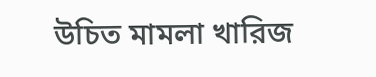উচিত মামলা খারিজ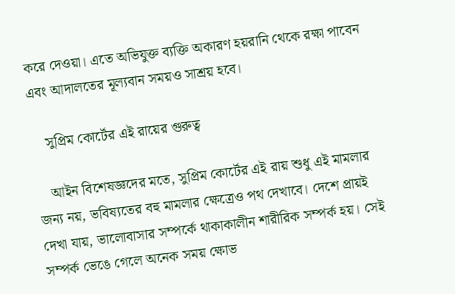করে দেওয়া। এতে অভিযুক্ত ব্যক্তি অকারণ হয়রানি থেকে রক্ষা পাবেন এবং আদালতের মূল্যবান সময়ও সাশ্রয় হবে।

    সুপ্রিম কোর্টের এই রায়ের গুরুত্ব

    আইন বিশেষজ্ঞদের মতে, সুপ্রিম কোর্টের এই রায় শুধু এই মামলার জন্য নয়, ভবিষ্যতের বহু মামলার ক্ষেত্রেও পথ দেখাবে। দেশে প্রায়ই দেখা যায়, ভালোবাসার সম্পর্কে থাকাকালীন শারীরিক সম্পর্ক হয়। সেই সম্পর্ক ভেঙে গেলে অনেক সময় ক্ষোভ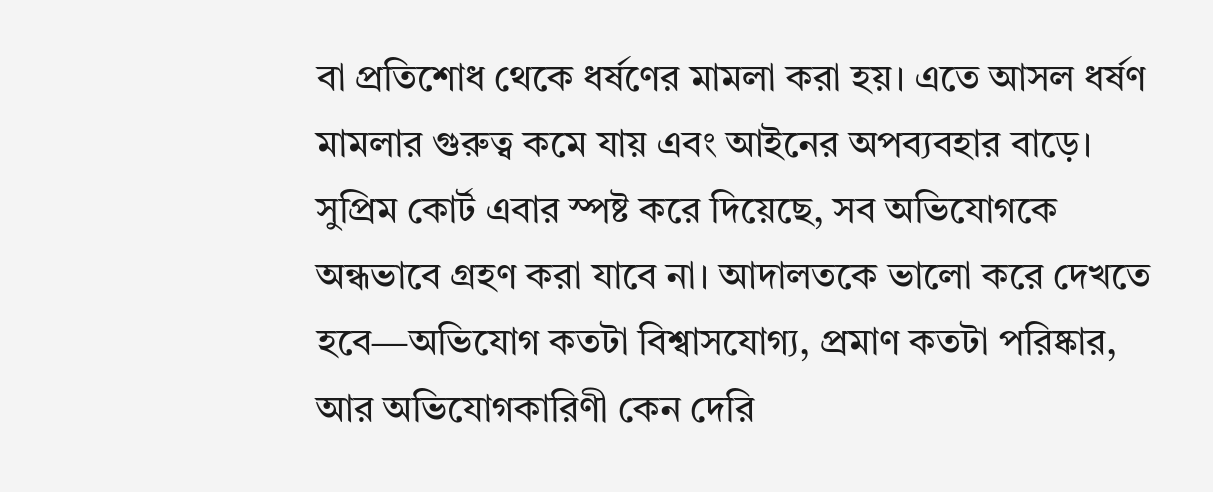বা প্রতিশোধ থেকে ধর্ষণের মামলা করা হয়। এতে আসল ধর্ষণ মামলার গুরুত্ব কমে যায় এবং আইনের অপব্যবহার বাড়ে। সুপ্রিম কোর্ট এবার স্পষ্ট করে দিয়েছে, সব অভিযোগকে অন্ধভাবে গ্রহণ করা যাবে না। আদালতকে ভালো করে দেখতে হবে—অভিযোগ কতটা বিশ্বাসযোগ্য, প্রমাণ কতটা পরিষ্কার, আর অভিযোগকারিণী কেন দেরি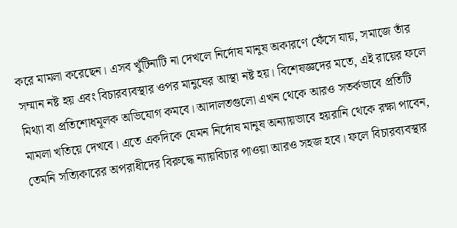করে মামলা করেছেন। এসব খুঁটিনাটি না দেখলে নির্দোষ মানুষ অকারণে ফেঁসে যায়, সমাজে তাঁর সম্মান নষ্ট হয় এবং বিচারব্যবস্থার ওপর মানুষের আস্থা নষ্ট হয়। বিশেষজ্ঞদের মতে, এই রায়ের ফলে মিথ্যা বা প্রতিশোধমূলক অভিযোগ কমবে। আদালতগুলো এখন থেকে আরও সতর্কভাবে প্রতিটি মামলা খতিয়ে দেখবে। এতে একদিকে যেমন নির্দোষ মানুষ অন্যায়ভাবে হয়রানি থেকে রক্ষা পাবেন, তেমনি সত্যিকারের অপরাধীদের বিরুদ্ধে ন্যায়বিচার পাওয়া আরও সহজ হবে। ফলে বিচারব্যবস্থার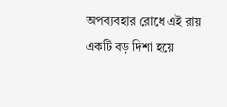অপব্যবহার রোধে এই রায় একটি বড় দিশা হয়ে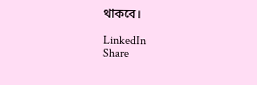থাকবে।

LinkedIn
Share